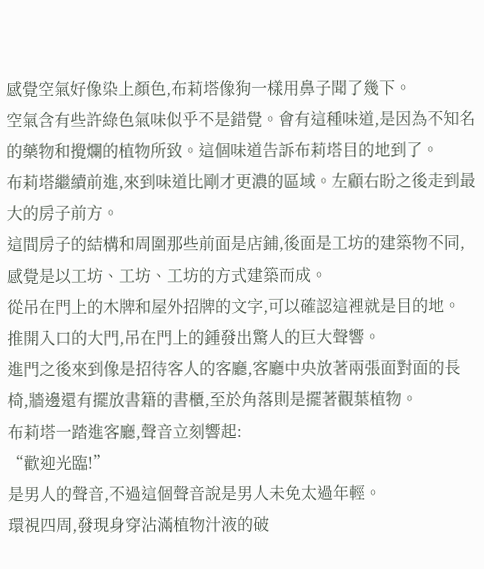感覺空氣好像染上顏色,布莉塔像狗一樣用鼻子聞了幾下。
空氣含有些許綠色氣味似乎不是錯覺。會有這種味道,是因為不知名的藥物和攪爛的植物所致。這個味道告訴布莉塔目的地到了。
布莉塔繼續前進,來到味道比剛才更濃的區域。左顧右盼之後走到最大的房子前方。
這間房子的結構和周圍那些前面是店鋪,後面是工坊的建築物不同,感覺是以工坊、工坊、工坊的方式建築而成。
從吊在門上的木牌和屋外招牌的文字,可以確認這裡就是目的地。
推開入口的大門,吊在門上的鍾發出驚人的巨大聲響。
進門之後來到像是招待客人的客廳,客廳中央放著兩張面對面的長椅,牆邊還有擺放書籍的書櫃,至於角落則是擺著觀葉植物。
布莉塔一踏進客廳,聲音立刻響起:
“歡迎光臨!”
是男人的聲音,不過這個聲音說是男人未免太過年輕。
環視四周,發現身穿沾滿植物汁液的破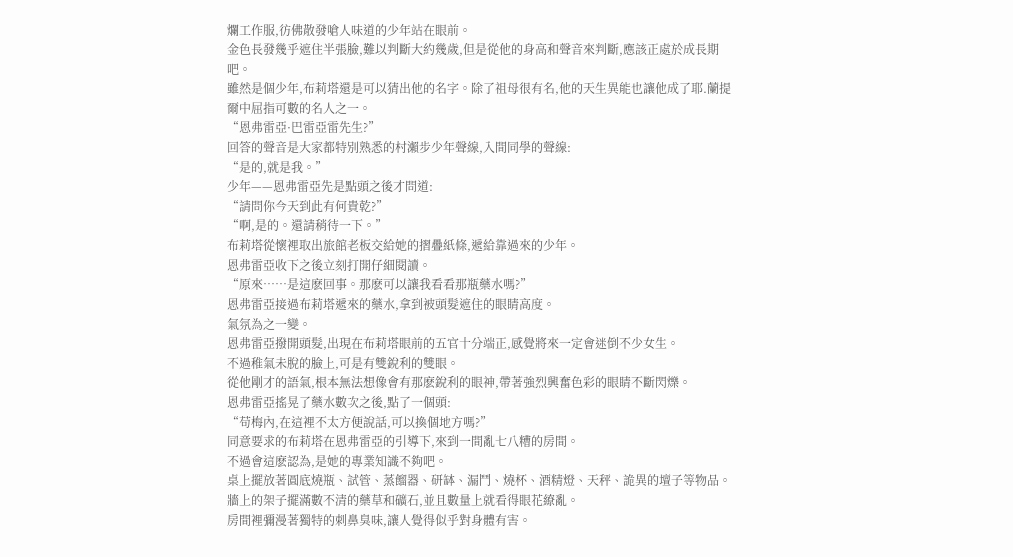爛工作服,彷佛散發嗆人味道的少年站在眼前。
金色長發幾乎遮住半張臉,難以判斷大約幾歲,但是從他的身高和聲音來判斷,應該正處於成長期吧。
雖然是個少年,布莉塔還是可以猜出他的名字。除了祖母很有名,他的天生異能也讓他成了耶.蘭提爾中屈指可數的名人之一。
“恩弗雷亞·巴雷亞雷先生?”
回答的聲音是大家都特別熟悉的村瀨步少年聲線,入間同學的聲線:
“是的,就是我。”
少年——恩弗雷亞先是點頭之後才問道:
“請問你今天到此有何貴乾?”
“啊,是的。還請稍待一下。”
布莉塔從懷裡取出旅館老板交給她的摺疊紙條,遞給靠過來的少年。
恩弗雷亞收下之後立刻打開仔細閱讀。
“原來……是這麽回事。那麽可以讓我看看那瓶藥水嗎?”
恩弗雷亞接過布莉塔遞來的藥水,拿到被頭髮遮住的眼睛高度。
氣氛為之一變。
恩弗雷亞撥開頭髮,出現在布莉塔眼前的五官十分端正,感覺將來一定會迷倒不少女生。
不過稚氣未脫的臉上,可是有雙銳利的雙眼。
從他剛才的語氣,根本無法想像會有那麽銳利的眼神,帶著強烈興奮色彩的眼睛不斷閃爍。
恩弗雷亞搖晃了藥水數次之後,點了一個頭:
“苟梅內,在這裡不太方便說話,可以換個地方嗎?”
同意要求的布莉塔在恩弗雷亞的引導下,來到一間亂七八糟的房間。
不過會這麽認為,是她的專業知識不夠吧。
桌上擺放著圓底燒瓶、試管、蒸餾器、研缽、漏鬥、燒杯、酒精燈、天秤、詭異的壇子等物品。
牆上的架子擺滿數不清的藥草和礦石,並且數量上就看得眼花繚亂。
房間裡彌漫著獨特的刺鼻臭味,讓人覺得似乎對身體有害。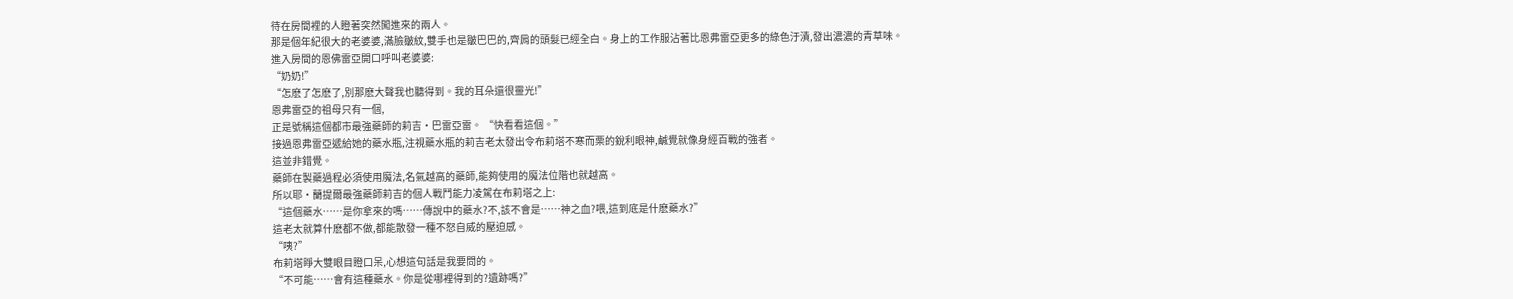待在房間裡的人瞪著突然闖進來的兩人。
那是個年紀很大的老婆婆,滿臉皺紋,雙手也是皺巴巴的,齊肩的頭髮已經全白。身上的工作服沾著比恩弗雷亞更多的綠色汙漬,發出濃濃的青草味。
進入房間的恩佛雷亞開口呼叫老婆婆:
“奶奶!”
“怎麽了怎麽了,別那麽大聲我也聽得到。我的耳朵還很靈光!”
恩弗雷亞的祖母只有一個,
正是號稱這個都市最強藥師的莉吉·巴雷亞雷。 “快看看這個。”
接過恩弗雷亞遞給她的藥水瓶,注視藥水瓶的莉吉老太發出令布莉塔不寒而栗的銳利眼神,鹹覺就像身經百戰的強者。
這並非錯覺。
藥師在製藥過程必須使用魔法,名氣越高的藥師,能夠使用的魔法位階也就越高。
所以耶·蘭提爾最強藥師莉吉的個人戰鬥能力凌駕在布莉塔之上:
“這個藥水……是你拿來的嗎……傳說中的藥水?不,該不會是……神之血?喂,這到底是什麽藥水?”
這老太就算什麽都不做,都能散發一種不怒自威的壓迫感。
“咦?”
布莉塔睜大雙眼目瞪口呆,心想這句話是我要問的。
“不可能……會有這種藥水。你是從哪裡得到的?遺跡嗎?”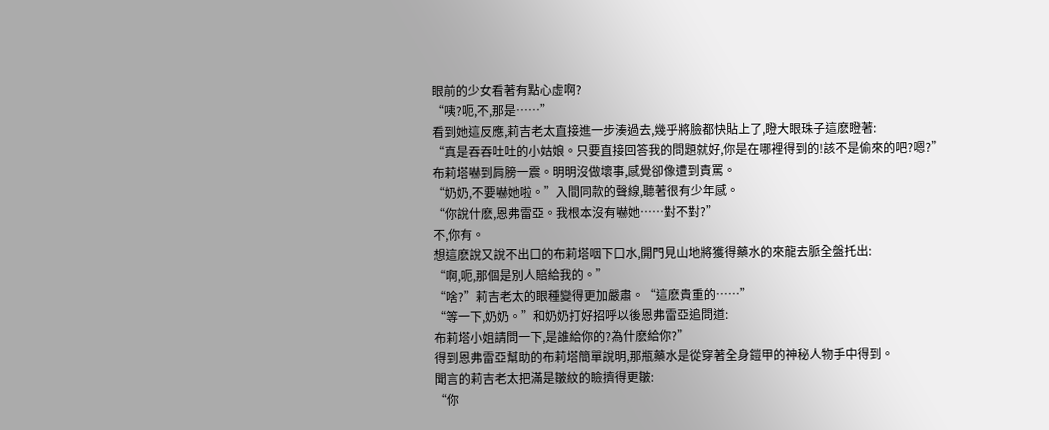眼前的少女看著有點心虛啊?
“咦?呃,不,那是……”
看到她這反應,莉吉老太直接進一步湊過去,幾乎將臉都快貼上了,瞪大眼珠子這麽瞪著:
“真是吞吞吐吐的小姑娘。只要直接回答我的問題就好,你是在哪裡得到的!該不是偷來的吧?嗯?”
布莉塔嚇到肩膀一震。明明沒做壞事,感覺卻像遭到責罵。
“奶奶,不要嚇她啦。”入間同款的聲線,聽著很有少年感。
“你說什麽,恩弗雷亞。我根本沒有嚇她……對不對?”
不,你有。
想這麽說又說不出口的布莉塔咽下口水,開門見山地將獲得藥水的來龍去脈全盤托出:
“啊,呃,那個是別人賠給我的。”
“啥?”莉吉老太的眼種變得更加嚴肅。“這麽貴重的……”
“等一下,奶奶。”和奶奶打好招呼以後恩弗雷亞追問道:
布莉塔小姐請問一下,是誰給你的?為什麽給你?”
得到恩弗雷亞幫助的布莉塔簡單說明,那瓶藥水是從穿著全身鎧甲的神秘人物手中得到。
聞言的莉吉老太把滿是皺紋的瞼擠得更皺:
“你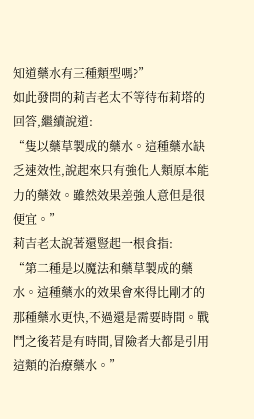知道藥水有三種類型嗎?”
如此發問的莉吉老太不等待布莉塔的回答,繼續說道:
“隻以藥草製成的藥水。這種藥水缺乏速效性,說起來只有強化人類原本能力的藥效。雖然效果差強人意但是很便宜。”
莉吉老太說著還豎起一根食指:
“第二種是以魔法和藥草製成的藥水。這種藥水的效果會來得比剛才的那種藥水更快,不過還是需要時間。戰鬥之後若是有時間,冒險者大都是引用這類的治療藥水。”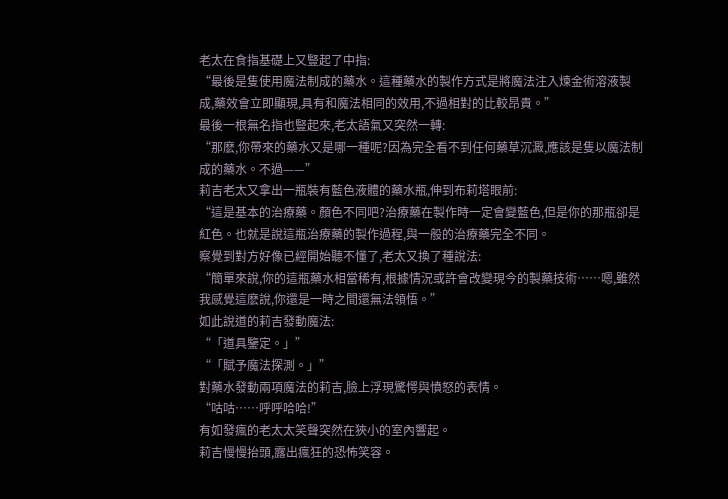老太在食指基礎上又豎起了中指:
“最後是隻使用魔法制成的藥水。這種藥水的製作方式是將魔法注入煉金術溶液製成,藥效會立即顯現,具有和魔法相同的效用,不過相對的比較昂貴。”
最後一根無名指也豎起來,老太語氣又突然一轉:
“那麽,你帶來的藥水又是哪一種呢?因為完全看不到任何藥草沉澱,應該是隻以魔法制成的藥水。不過——”
莉吉老太又拿出一瓶裝有藍色液體的藥水瓶,伸到布莉塔眼前:
“這是基本的治療藥。顏色不同吧?治療藥在製作時一定會變藍色,但是你的那瓶卻是紅色。也就是說這瓶治療藥的製作過程,與一般的治療藥完全不同。
察覺到對方好像已經開始聽不懂了,老太又換了種說法:
“簡單來說,你的這瓶藥水相當稀有,根據情況或許會改變現今的製藥技術……嗯,雖然我感覺這麽說,你還是一時之間還無法領悟。”
如此說道的莉吉發動魔法:
“「道具鑒定。」”
“「賦予魔法探測。」”
對藥水發動兩項魔法的莉吉,臉上浮現驚愕與憤怒的表情。
“咕咕……呼呼哈哈!”
有如發瘋的老太太笑聲突然在狹小的室內響起。
莉吉慢慢抬頭,露出瘋狂的恐怖笑容。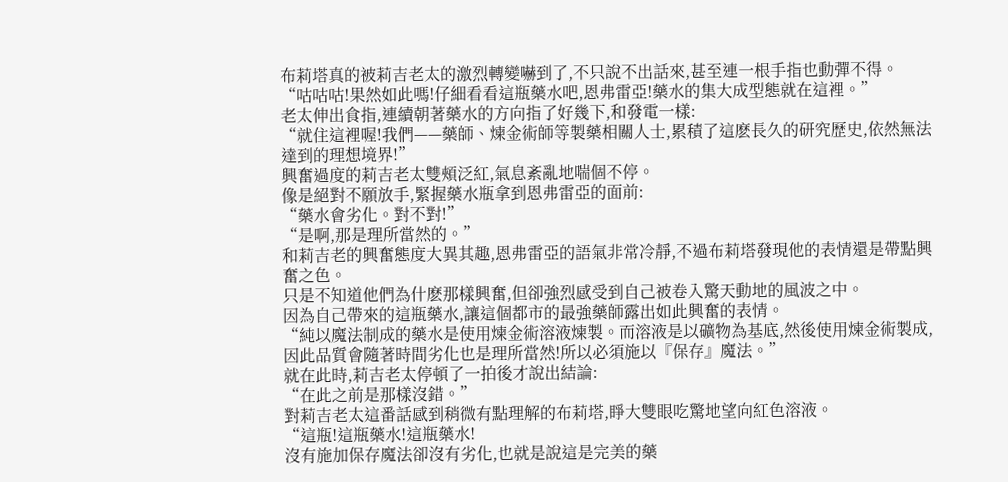布莉塔真的被莉吉老太的激烈轉變嚇到了,不只說不出話來,甚至連一根手指也動彈不得。
“咕咕咕!果然如此嗎!仔細看看這瓶藥水吧,恩弗雷亞!藥水的集大成型態就在這裡。”
老太伸出食指,連續朝著藥水的方向指了好幾下,和發電一樣:
“就住這裡喔!我們——藥師、煉金術師等製藥相關人士,累積了這麽長久的研究歷史,依然無法達到的理想境界!”
興奮過度的莉吉老太雙頰泛紅,氣息紊亂地喘個不停。
像是絕對不願放手,緊握藥水瓶拿到恩弗雷亞的面前:
“藥水會劣化。對不對!”
“是啊,那是理所當然的。”
和莉吉老的興奮態度大異其趣,恩弗雷亞的語氣非常冷靜,不過布莉塔發現他的表情還是帶點興奮之色。
只是不知道他們為什麽那樣興奮,但卻強烈感受到自己被卷入驚天動地的風波之中。
因為自己帶來的這瓶藥水,讓這個都市的最強藥師露出如此興奮的表情。
“純以魔法制成的藥水是使用煉金術溶液煉製。而溶液是以礦物為基底,然後使用煉金術製成,因此品質會隨著時間劣化也是理所當然!所以必須施以『保存』魔法。”
就在此時,莉吉老太停頓了一拍後才說出結論:
“在此之前是那樣沒錯。”
對莉吉老太這番話感到稍微有點理解的布莉塔,睜大雙眼吃驚地望向紅色溶液。
“這瓶!這瓶藥水!這瓶藥水!
沒有施加保存魔法卻沒有劣化,也就是說這是完美的藥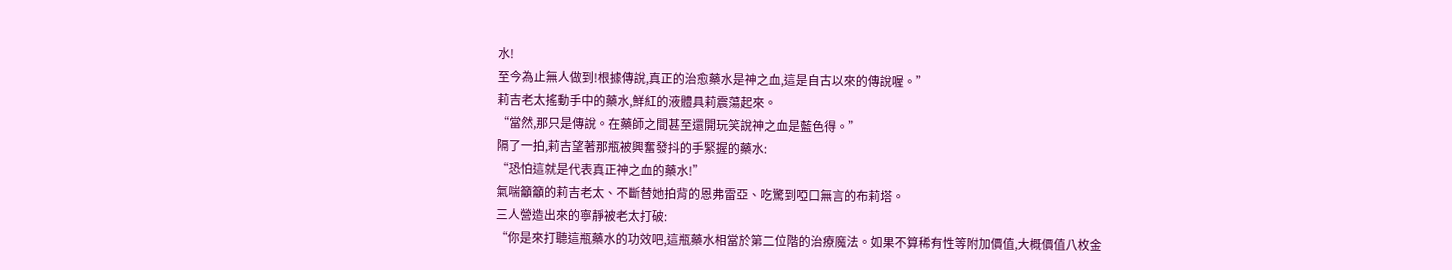水!
至今為止無人做到!根據傳說,真正的治愈藥水是神之血,這是自古以來的傳說喔。”
莉吉老太搖動手中的藥水,鮮紅的液體具莉震蕩起來。
“當然,那只是傳說。在藥師之間甚至還開玩笑說神之血是藍色得。”
隔了一拍,莉吉望著那瓶被興奮發抖的手緊握的藥水:
“恐怕這就是代表真正神之血的藥水!”
氣喘籲籲的莉吉老太、不斷替她拍背的恩弗雷亞、吃驚到啞口無言的布莉塔。
三人營造出來的寧靜被老太打破:
“你是來打聽這瓶藥水的功效吧,這瓶藥水相當於第二位階的治療魔法。如果不算稀有性等附加價值,大概價值八枚金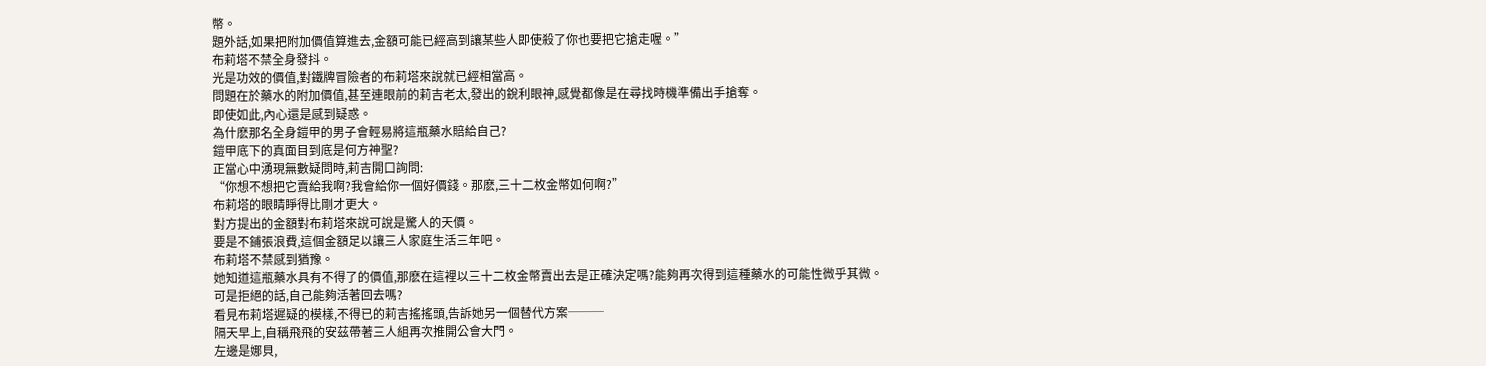幣。
題外話,如果把附加價值算進去,金額可能已經高到讓某些人即使殺了你也要把它搶走喔。”
布莉塔不禁全身發抖。
光是功效的價值,對鐵牌冒險者的布莉塔來說就已經相當高。
問題在於藥水的附加價值,甚至連眼前的莉吉老太,發出的銳利眼神,感覺都像是在尋找時機準備出手搶奪。
即使如此,內心還是感到疑惑。
為什麽那名全身鎧甲的男子會輕易將這瓶藥水賠給自己?
鎧甲底下的真面目到底是何方神聖?
正當心中湧現無數疑問時,莉吉開口詢問:
“你想不想把它賣給我啊?我會給你一個好價錢。那麽,三十二枚金幣如何啊?”
布莉塔的眼睛睜得比剛才更大。
對方提出的金額對布莉塔來說可說是驚人的天價。
要是不鋪張浪費,這個金額足以讓三人家庭生活三年吧。
布莉塔不禁感到猶豫。
她知道這瓶藥水具有不得了的價值,那麽在這裡以三十二枚金幣賣出去是正確決定嗎?能夠再次得到這種藥水的可能性微乎其微。
可是拒絕的話,自己能夠活著回去嗎?
看見布莉塔遲疑的模樣,不得已的莉吉搖搖頭,告訴她另一個替代方案───
隔天早上,自稱飛飛的安茲帶著三人組再次推開公會大門。
左邊是娜貝,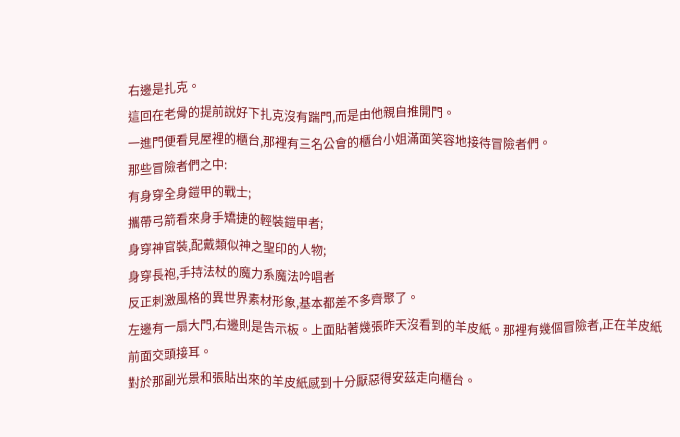右邊是扎克。
這回在老骨的提前說好下扎克沒有踹門,而是由他親自推開門。
一進門便看見屋裡的櫃台,那裡有三名公會的櫃台小姐滿面笑容地接待冒險者們。
那些冒險者們之中:
有身穿全身鎧甲的戰士;
攜帶弓箭看來身手矯捷的輕裝鎧甲者;
身穿神官裝,配戴類似神之聖印的人物;
身穿長袍,手持法杖的魔力系魔法吟唱者
反正刺激風格的異世界素材形象,基本都差不多齊聚了。
左邊有一扇大門,右邊則是告示板。上面貼著幾張昨天沒看到的羊皮紙。那裡有幾個冒險者,正在羊皮紙前面交頭接耳。
對於那副光景和張貼出來的羊皮紙感到十分厭惡得安茲走向櫃台。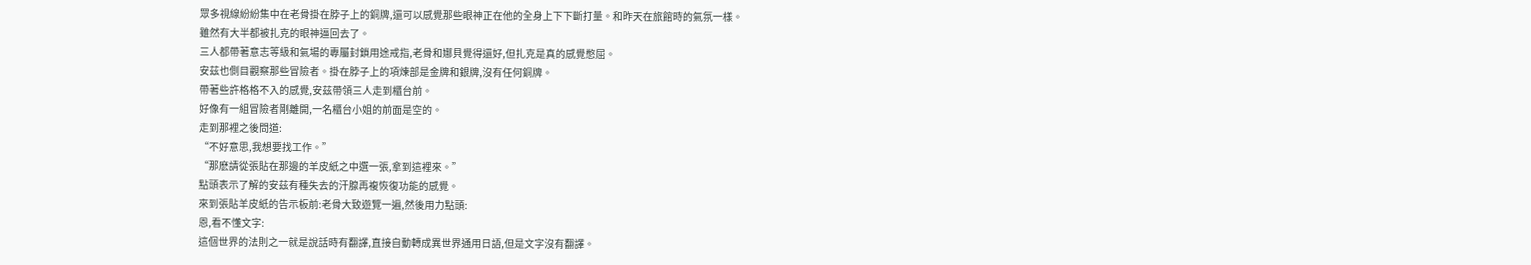眾多視線紛紛集中在老骨掛在脖子上的銅牌,還可以感覺那些眼神正在他的全身上下下斷打量。和昨天在旅館時的氣氛一樣。
雖然有大半都被扎克的眼神逼回去了。
三人都帶著意志等級和氣場的專屬封鎖用途戒指,老骨和娜貝覺得還好,但扎克是真的感覺憋屈。
安茲也側目觀察那些冒險者。掛在脖子上的項煉部是金牌和銀牌,沒有任何銅牌。
帶著些許格格不入的感覺,安茲帶領三人走到櫃台前。
好像有一組冒險者剛離開,一名櫃台小姐的前面是空的。
走到那裡之後問道:
“不好意思,我想要找工作。”
“那麽請從張貼在那邊的羊皮紙之中選一張,拿到這裡來。”
點頭表示了解的安茲有種失去的汗腺再複恢復功能的感覺。
來到張貼羊皮紙的告示板前:老骨大致遊覽一遍,然後用力點頭:
恩,看不懂文字:
這個世界的法則之一就是說話時有翻譯,直接自動轉成異世界通用日語,但是文字沒有翻譯。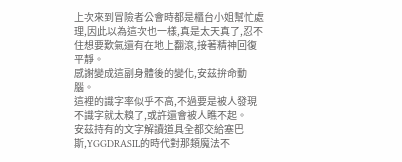上次來到冒險者公會時都是櫃台小姐幫忙處理,因此以為這次也一樣,真是太天真了,忍不住想要歎氣還有在地上翻滾,接著精神回復平靜。
感謝變成這副身體後的變化,安茲拚命動腦。
這裡的識字率似乎不高,不過要是被人發現不識字就太糗了,或許還會被人瞧不起。
安茲持有的文字解讀道具全都交給塞巴斯,YGGDRASIL的時代對那類魔法不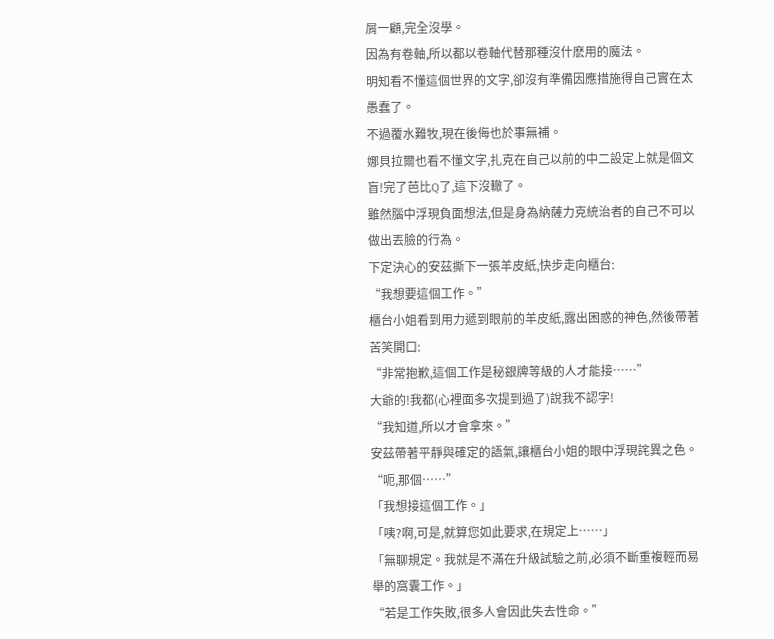屑一顧,完全沒學。
因為有卷軸,所以都以卷軸代替那種沒什麽用的魔法。
明知看不懂這個世界的文字,卻沒有準備因應措施得自己實在太愚蠢了。
不過覆水難牧,現在後侮也於事無補。
娜貝拉爾也看不懂文字,扎克在自己以前的中二設定上就是個文盲!完了芭比Q了,這下沒轍了。
雖然腦中浮現負面想法,但是身為納薩力克統治者的自己不可以做出丟臉的行為。
下定決心的安茲撕下一張羊皮紙,快步走向櫃台:
“我想要這個工作。”
櫃台小姐看到用力遞到眼前的羊皮紙,露出困惑的神色,然後帶著苦笑開口:
“非常抱歉,這個工作是秘銀牌等級的人才能接……”
大爺的!我都(心裡面多次提到過了)說我不認字!
“我知道,所以才會拿來。”
安茲帶著平靜與確定的語氣,讓櫃台小姐的眼中浮現詫異之色。
“呃,那個……”
「我想接這個工作。」
「咦?啊,可是,就算您如此要求,在規定上……」
「無聊規定。我就是不滿在升級試驗之前,必須不斷重複輕而易舉的窩囊工作。」
“若是工作失敗,很多人會因此失去性命。”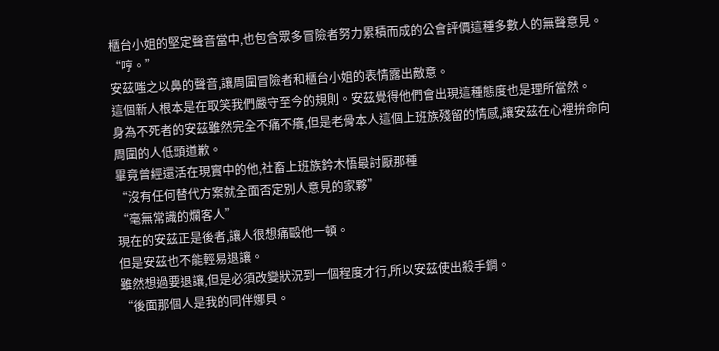櫃台小姐的堅定聲音當中,也包含眾多冒險者努力累積而成的公會評價這種多數人的無聲意見。
“哼。”
安茲嗤之以鼻的聲音,讓周圍冒險者和櫃台小姐的表情露出敵意。
這個新人根本是在取笑我們嚴守至今的規則。安茲覺得他們會出現這種態度也是理所當然。
身為不死者的安茲雖然完全不痛不癢,但是老骨本人這個上班族殘留的情感,讓安茲在心裡拚命向周圍的人低頭道歉。
畢竟曾經還活在現實中的他,社畜上班族鈐木悟最討厭那種
“沒有任何替代方案就全面否定別人意見的家夥”
“毫無常識的爛客人”
現在的安茲正是後者,讓人很想痛毆他一頓。
但是安茲也不能輕易退讓。
雖然想過要退讓,但是必須改變狀況到一個程度才行,所以安茲使出殺手鐧。
“後面那個人是我的同伴娜貝。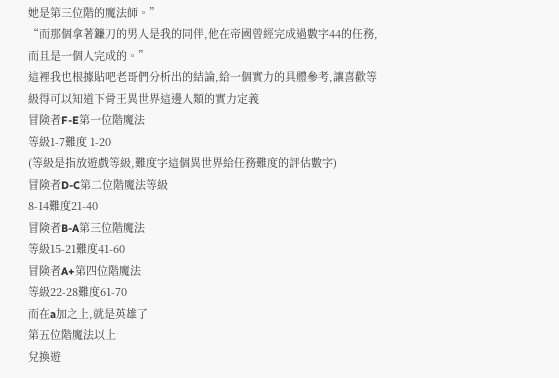她是第三位階的魔法師。”
“而那個拿著鐮刀的男人是我的同伴,他在帝國曾經完成過數字44的任務,而且是一個人完成的。”
這裡我也根據貼吧老哥們分析出的結論,給一個實力的具體參考,讓喜歡等級得可以知道下骨王異世界這邊人類的實力定義
冒険者F-E第一位階魔法
等級1-7難度 1-20
(等級是指放遊戲等級,難度字這個異世界給任務難度的評估數字)
冒険者D-C第二位階魔法等級
8-14難度21-40
冒険者B-A第三位階魔法
等級15-21難度41-60
冒険者A+第四位階魔法
等級22-28難度61-70
而在a加之上,就是英雄了
第五位階魔法以上
兌換遊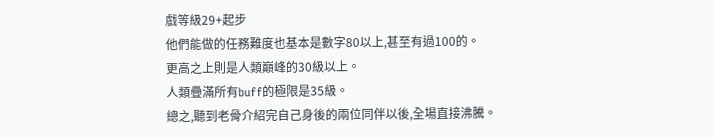戲等級29+起步
他們能做的任務難度也基本是數字80以上,甚至有過100的。
更高之上則是人類巔峰的30級以上。
人類疊滿所有buff的極限是35級。
總之,聽到老骨介紹完自己身後的兩位同伴以後,全場直接沸騰。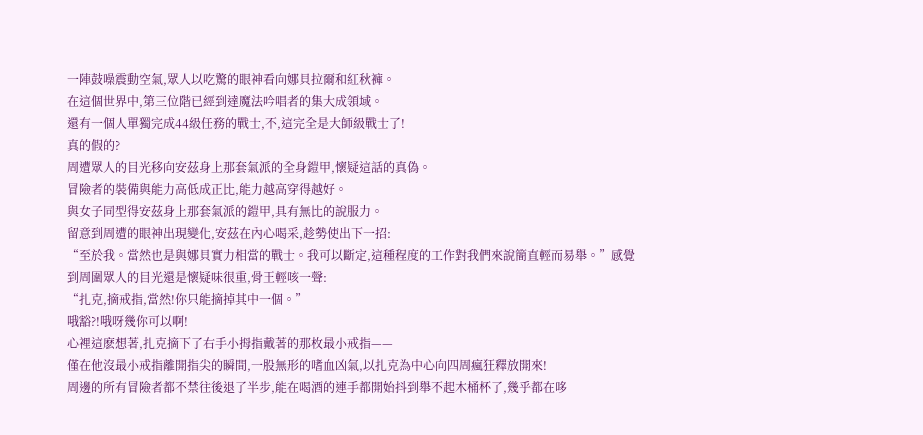一陣鼓噪震動空氣,眾人以吃驚的眼神看向娜貝拉爾和紅秋褲。
在這個世界中,第三位階已經到達魔法吟唱者的集大成領域。
還有一個人單獨完成44級任務的戰士,不,這完全是大師級戰士了!
真的假的?
周遭眾人的目光移向安茲身上那套氣派的全身鎧甲,懷疑這話的真偽。
冒險者的裝備與能力高低成正比,能力越高穿得越好。
與女子同型得安茲身上那套氣派的鎧甲,具有無比的說服力。
留意到周遭的眼神出現變化,安茲在內心喝采,趁勢使出下一招:
“至於我。當然也是與娜貝實力相當的戰士。我可以斷定,這種程度的工作對我們來說簡直輕而易舉。”感覺到周圍眾人的目光還是懷疑味很重,骨王輕咳一聲:
“扎克,摘戒指,當然!你只能摘掉其中一個。”
哦豁?!哦呀幾你可以啊!
心裡這麽想著,扎克摘下了右手小拇指戴著的那枚最小戒指——
僅在他沒最小戒指離開指尖的瞬間,一股無形的嗜血凶氣,以扎克為中心向四周瘋狂釋放開來!
周邊的所有冒險者都不禁往後退了半步,能在喝酒的連手都開始抖到舉不起木桶杯了,幾乎都在哆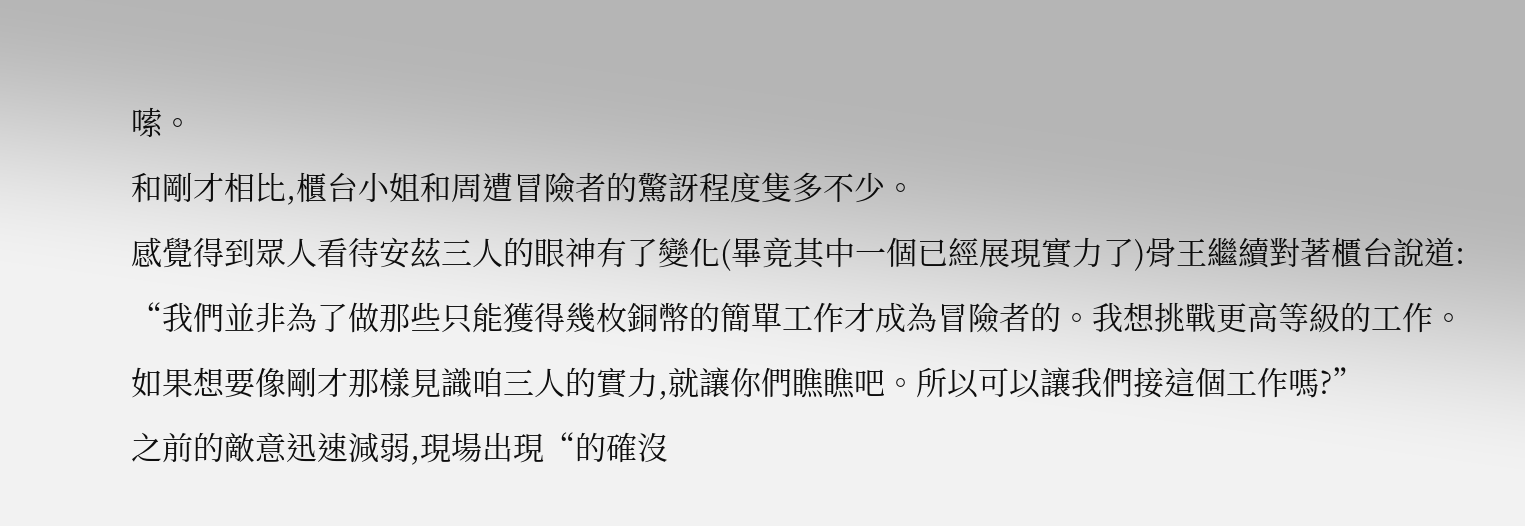嗦。
和剛才相比,櫃台小姐和周遭冒險者的驚訝程度隻多不少。
感覺得到眾人看待安茲三人的眼神有了變化(畢竟其中一個已經展現實力了)骨王繼續對著櫃台說道:
“我們並非為了做那些只能獲得幾枚銅幣的簡單工作才成為冒險者的。我想挑戰更高等級的工作。
如果想要像剛才那樣見識咱三人的實力,就讓你們瞧瞧吧。所以可以讓我們接這個工作嗎?”
之前的敵意迅速減弱,現場出現“的確沒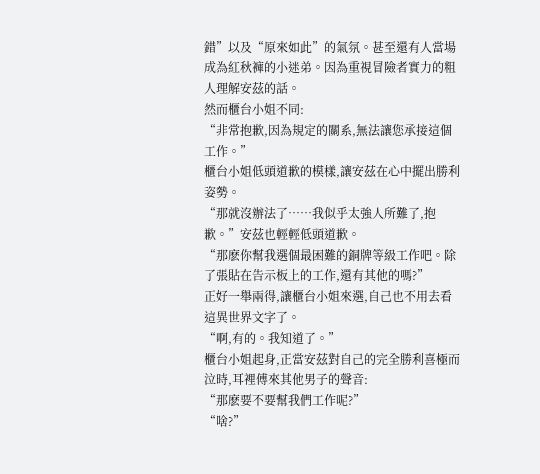錯”以及“原來如此”的氣氛。甚至還有人當場成為紅秋褲的小迷弟。因為重視冒險者實力的粗人理解安茲的話。
然而櫃台小姐不同:
“非常抱歉,因為規定的關系,無法讓您承接這個工作。”
櫃台小姐低頭道歉的模樣,讓安茲在心中擺出勝利姿勢。
“那就沒辦法了……我似乎太強人所難了,抱歉。”安茲也輕輕低頭道歉。
“那麽你幫我選個最困難的銅牌等級工作吧。除了張貼在告示板上的工作,還有其他的嗎?”
正好一舉兩得,讓櫃台小姐來選,自己也不用去看這異世界文字了。
“啊,有的。我知道了。”
櫃台小姐起身,正當安茲對自己的完全勝利喜極而泣時,耳裡傅來其他男子的聲音:
“那麽要不要幫我們工作呢?”
“啥?”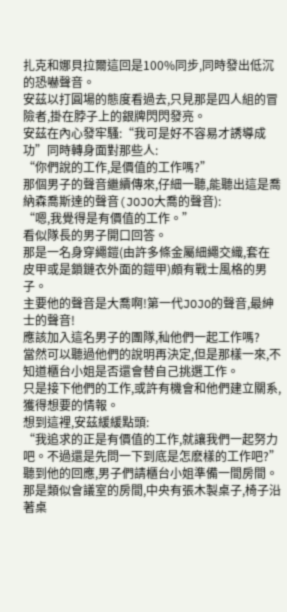扎克和娜貝拉爾這回是100%同步,同時發出低沉的恐嚇聲音。
安茲以打圓場的態度看過去,只見那是四人組的冒險者,掛在脖子上的銀牌閃閃發亮。
安茲在內心發牢騷:“我可是好不容易才誘導成功”同時轉身面對那些人:
“你們說的工作,是價值的工作嗎?”
那個男子的聲音繼續傳來,仔細一聽,能聽出這是喬納森喬斯達的聲音(JOJO大喬的聲音):
“嗯,我覺得是有價值的工作。”
看似隊長的男子開口回答。
那是一名身穿繩鎧(由許多條金屬細繩交織,套在皮甲或是鎖鏈衣外面的鎧甲)頗有戰士風格的男子。
主要他的聲音是大喬啊!第一代JOJO的聲音,最紳士的聲音!
應該加入這名男子的團隊,秈他們一起工作嗎?
當然可以聽過他們的說明再決定,但是那樣一來,不知道櫃台小姐是否還會替自己挑選工作。
只是接下他們的工作,或許有機會和他們建立關系,獲得想要的情報。
想到這裡,安茲緩緩點頭:
“我追求的正是有價值的工作,就讓我們一起努力吧。不過還是先問一下到底是怎麽樣的工作吧?”
聽到他的回應,男子們請櫃台小姐準備一間房間。
那是類似會議室的房間,中央有張木製桌子,椅子沿著桌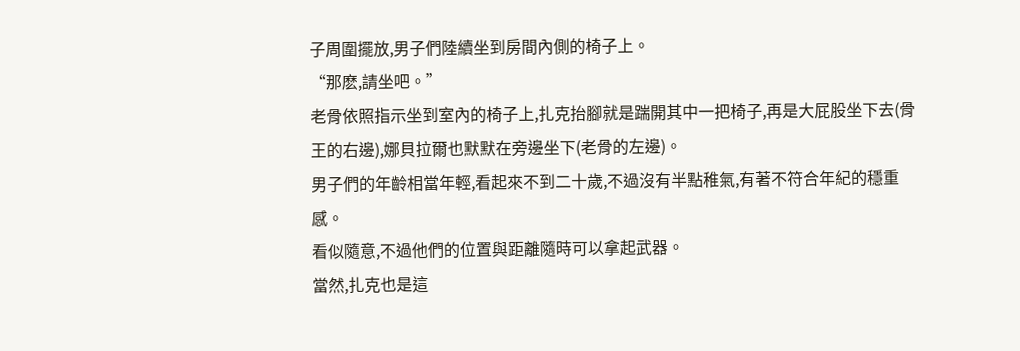子周圍擺放,男子們陸續坐到房間內側的椅子上。
“那麽,請坐吧。”
老骨依照指示坐到室內的椅子上,扎克抬腳就是踹開其中一把椅子,再是大屁股坐下去(骨王的右邊),娜貝拉爾也默默在旁邊坐下(老骨的左邊)。
男子們的年齡相當年輕,看起來不到二十歲,不過沒有半點稚氣,有著不符合年紀的穩重感。
看似隨意,不過他們的位置與距離隨時可以拿起武器。
當然,扎克也是這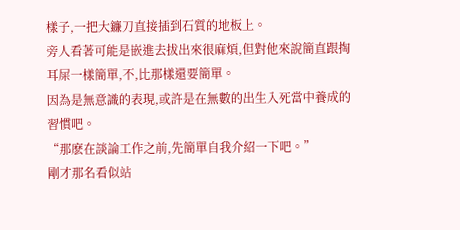樣子,一把大鐮刀直接插到石質的地板上。
旁人看著可能是嵌進去拔出來很麻煩,但對他來說簡直跟掏耳屎一樣簡單,不,比那樣還要簡單。
因為是無意識的表現,或許是在無數的出生入死當中養成的習慣吧。
“那麽在談論工作之前,先簡單自我介紹一下吧。”
剛才那名看似站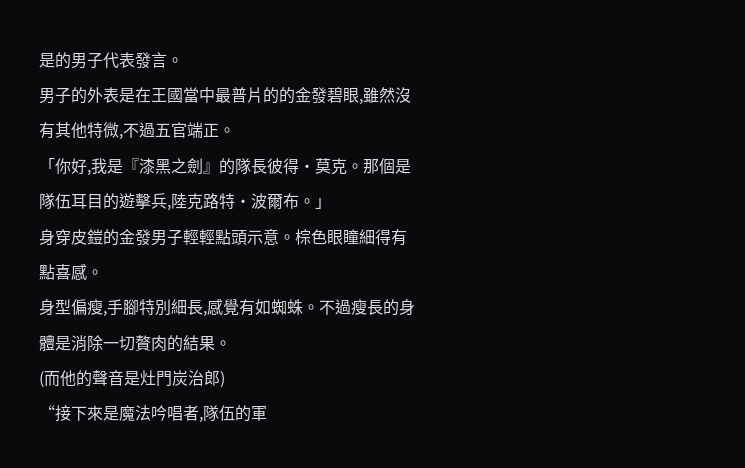是的男子代表發言。
男子的外表是在王國當中最普片的的金發碧眼,雖然沒有其他特微,不過五官端正。
「你好,我是『漆黑之劍』的隊長彼得·莫克。那個是隊伍耳目的遊擊兵,陸克路特·波爾布。」
身穿皮鎧的金發男子輕輕點頭示意。棕色眼瞳細得有點喜感。
身型偏瘦,手腳特別細長,感覺有如蜘蛛。不過瘦長的身體是消除一切贅肉的結果。
(而他的聲音是灶門炭治郎)
“接下來是魔法吟唱者,隊伍的軍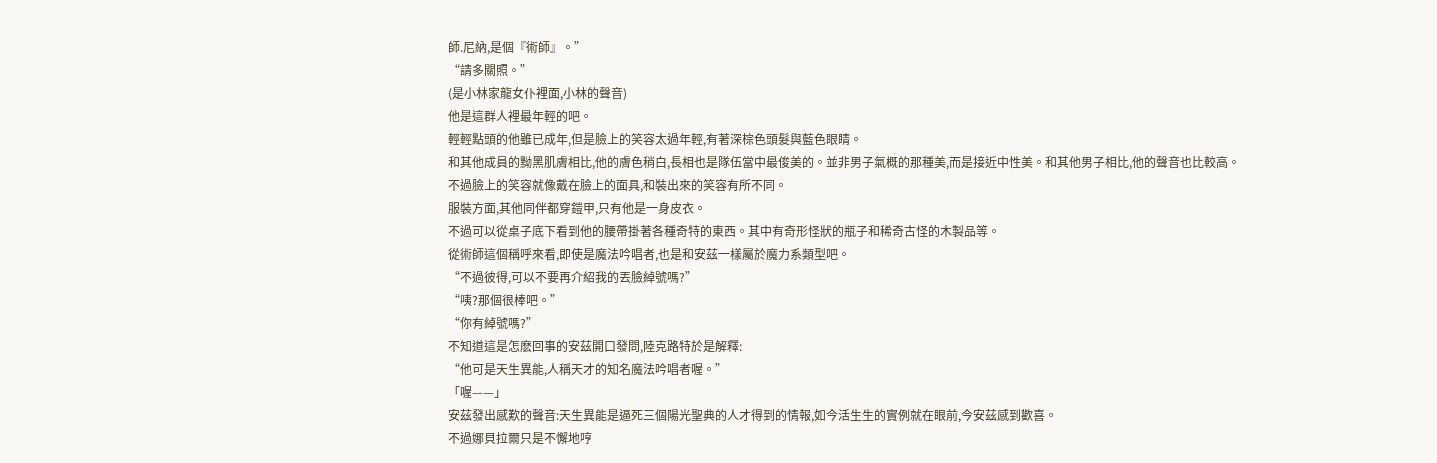師.尼納,是個『術師』。”
“請多關照。”
(是小林家龍女仆裡面,小林的聲音)
他是這群人裡最年輕的吧。
輕輕點頭的他雖已成年,但是臉上的笑容太過年輕,有著深棕色頭髮與藍色眼睛。
和其他成員的黝黑肌膚相比,他的膚色稍白,長相也是隊伍當中最俊美的。並非男子氣概的那種美,而是接近中性美。和其他男子相比,他的聲音也比較高。
不過臉上的笑容就像戴在臉上的面具,和裝出來的笑容有所不同。
服裝方面,其他同伴都穿鎧甲,只有他是一身皮衣。
不過可以從桌子底下看到他的腰帶掛著各種奇特的東西。其中有奇形怪狀的瓶子和稀奇古怪的木製品等。
從術師這個稱呼來看,即使是魔法吟唱者,也是和安茲一樣屬於魔力系類型吧。
“不過彼得,可以不要再介紹我的丟臉綽號嗎?”
“咦?那個很棒吧。”
“你有綽號嗎?”
不知道這是怎麽回事的安茲開口發問,陸克路特於是解釋:
“他可是天生異能,人稱天才的知名魔法吟唱者喔。”
「喔——」
安茲發出感歎的聲音:天生異能是逼死三個陽光聖典的人才得到的情報,如今活生生的實例就在眼前,今安茲感到歡喜。
不過娜貝拉爾只是不懈地哼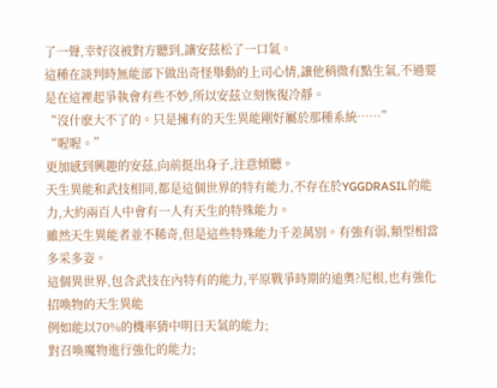了一聲,幸好沒被對方聽到,讓安茲松了一口氣。
這種在談判時無能部下做出奇怪舉動的上司心情,讓他稍微有點生氣,不過要是在這裡起爭執會有些不妙,所以安茲立刻恢復冷靜。
“沒什麽大不了的。只是擁有的天生異能剛好屬於那種系統……”
“喔喔。”
更加感到興趣的安茲,向前挺出身子,注意傾聽。
天生異能和武技相同,都是這個世界的特有能力,不存在於YGGDRASIL的能力,大約兩百人中會有一人有天生的特殊能力。
雖然天生異能者並不稀奇,但是這些特殊能力千差萬別。有強有弱,類型相當多采多姿。
這個異世界,包含武技在內特有的能力,平原戰爭時期的迪奧?尼根,也有強化招喚物的天生異能
例如能以70%的機率猜中明日天氣的能力;
對召喚魔物進行強化的能力;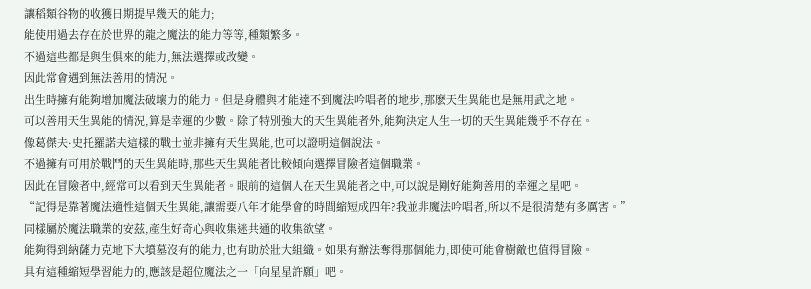讓稻類谷物的收獲日期提早幾天的能力;
能使用過去存在於世界的龍之魔法的能力等等,種類繁多。
不過這些都是與生俱來的能力,無法選擇或改變。
因此常會遇到無法善用的情況。
出生時擁有能夠增加魔法破壞力的能力。但是身體與才能達不到魔法吟唱者的地步,那麽天生異能也是無用武之地。
可以善用天生異能的情況,算是幸運的少數。除了特別強大的天生異能者外,能夠決定人生一切的天生異能幾乎不存在。
像葛傑夫·史托羅諾夫這樣的戰士並非擁有天生異能,也可以證明這個說法。
不過擁有可用於戰鬥的天生異能時,那些天生異能者比較傾向選擇冒險者這個職業。
因此在冒險者中,經常可以看到天生異能者。眼前的這個人在天生異能者之中,可以說是剛好能夠善用的幸運之星吧。
“記得是靠著魔法適性這個天生異能,讓需要八年才能學會的時間縮短成四年?我並非魔法吟唱者,所以不是很清楚有多厲害。”
同樣屬於魔法職業的安茲,產生好奇心與收集迷共通的收集欲望。
能夠得到納薩力克地下大墳墓沒有的能力,也有助於壯大組織。如果有辦法奪得那個能力,即使可能會樹敵也值得冒險。
具有這種縮短學習能力的,應該是超位魔法之一「向星星許願」吧。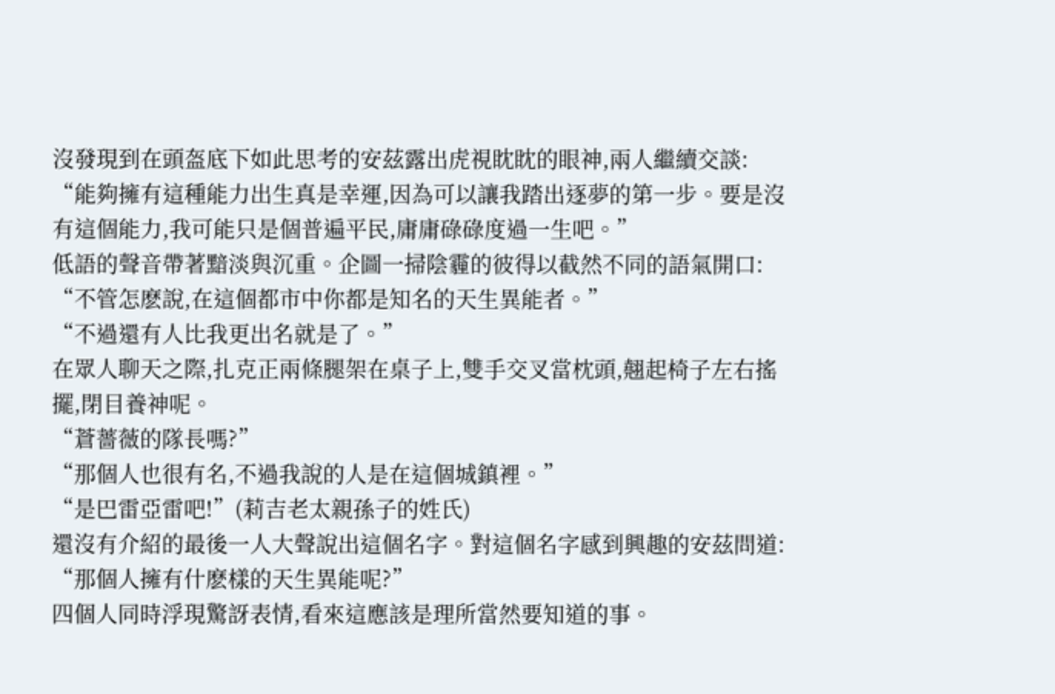沒發現到在頭盔底下如此思考的安茲露出虎視眈眈的眼神,兩人繼續交談:
“能夠擁有這種能力出生真是幸運,因為可以讓我踏出逐夢的第一步。要是沒有這個能力,我可能只是個普遍平民,庸庸碌碌度過一生吧。”
低語的聲音帶著黯淡與沉重。企圖一掃陰霾的彼得以截然不同的語氣開口:
“不管怎麽說,在這個都市中你都是知名的天生異能者。”
“不過還有人比我更出名就是了。”
在眾人聊天之際,扎克正兩條腿架在桌子上,雙手交叉當枕頭,翹起椅子左右搖擺,閉目養神呢。
“蒼薔薇的隊長嗎?”
“那個人也很有名,不過我說的人是在這個城鎮裡。”
“是巴雷亞雷吧!”(莉吉老太親孫子的姓氏)
還沒有介紹的最後一人大聲說出這個名字。對這個名字感到興趣的安茲問道:
“那個人擁有什麽樣的天生異能呢?”
四個人同時浮現驚訝表情,看來這應該是理所當然要知道的事。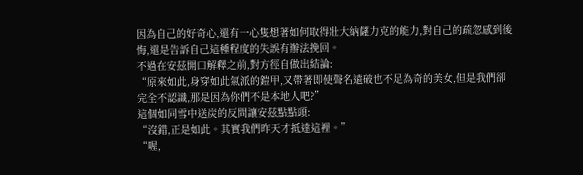因為自己的好奇心,還有一心隻想著如何取得壯大納薩力克的能力,對自己的疏忽感到後悔,還是告訴自己這種程度的失誤有辦法挽回。
不過在安茲開口解釋之前,對方徑自做出結論:
“原來如此,身穿如此氣派的鎧甲,又帶著即使聲名遠破也不足為奇的美女,但是我們卻完全不認識,那是因為你們不是本地人吧?”
這個如同雪中送炭的反問讓安茲點點頭:
“沒錯,正是如此。其實我們昨天才抵達這裡。”
“喔,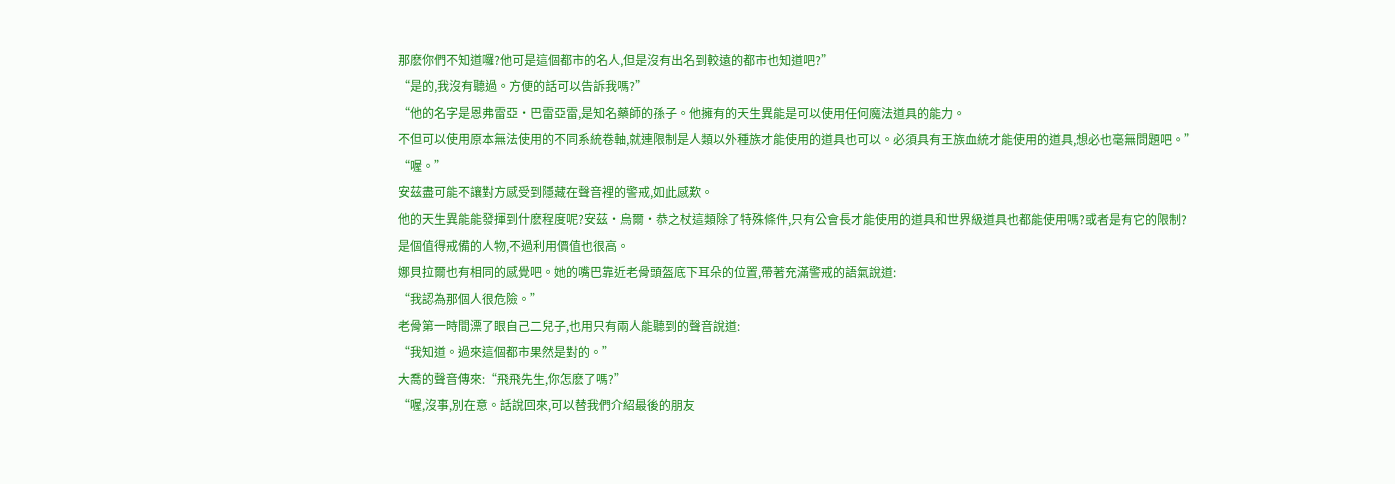那麽你們不知道囉?他可是這個都市的名人,但是沒有出名到較遠的都市也知道吧?”
“是的,我沒有聽過。方便的話可以告訴我嗎?”
“他的名字是恩弗雷亞·巴雷亞雷,是知名藥師的孫子。他擁有的天生異能是可以使用任何魔法道具的能力。
不但可以使用原本無法使用的不同系統卷軸,就連限制是人類以外種族才能使用的道具也可以。必須具有王族血統才能使用的道具,想必也毫無問題吧。”
“喔。”
安茲盡可能不讓對方感受到隱藏在聲音裡的警戒,如此感歎。
他的天生異能能發揮到什麽程度呢?安茲·烏爾·恭之杖這類除了特殊條件,只有公會長才能使用的道具和世界級道具也都能使用嗎?或者是有它的限制?
是個值得戒備的人物,不過利用價值也很高。
娜貝拉爾也有相同的感覺吧。她的嘴巴靠近老骨頭盔底下耳朵的位置,帶著充滿警戒的語氣說道:
“我認為那個人很危險。”
老骨第一時間漂了眼自己二兒子,也用只有兩人能聽到的聲音說道:
“我知道。過來這個都市果然是對的。”
大喬的聲音傳來:“飛飛先生,你怎麽了嗎?”
“喔,沒事,別在意。話說回來,可以替我們介紹最後的朋友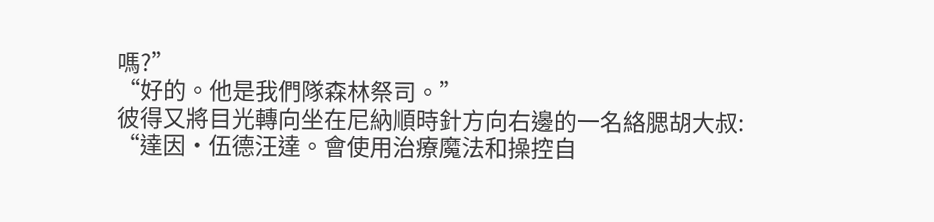嗎?”
“好的。他是我們隊森林祭司。”
彼得又將目光轉向坐在尼納順時針方向右邊的一名絡腮胡大叔:
“達因·伍德汪達。會使用治療魔法和操控自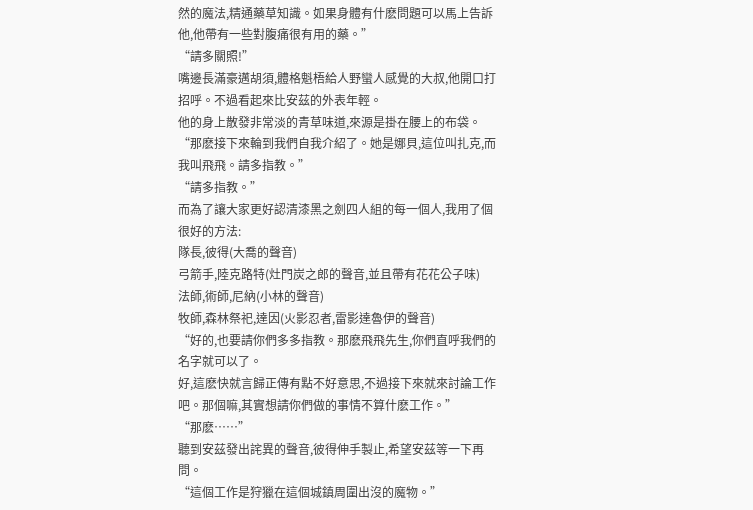然的魔法,精通藥草知識。如果身體有什麽問題可以馬上告訴他,他帶有一些對腹痛很有用的藥。”
“請多關照!”
嘴邊長滿豪邁胡須,體格魁梧給人野蠻人感覺的大叔,他開口打招呼。不過看起來比安茲的外表年輕。
他的身上散發非常淡的青草味道,來源是掛在腰上的布袋。
“那麽接下來輪到我們自我介紹了。她是娜貝,這位叫扎克,而我叫飛飛。請多指教。”
“請多指教。”
而為了讓大家更好認清漆黑之劍四人組的每一個人,我用了個很好的方法:
隊長,彼得(大喬的聲音)
弓箭手,陸克路特(灶門炭之郎的聲音,並且帶有花花公子味)
法師,術師,尼納(小林的聲音)
牧師,森林祭祀,達因(火影忍者,雷影達魯伊的聲音)
“好的,也要請你們多多指教。那麽飛飛先生,你們直呼我們的名字就可以了。
好,這麽快就言歸正傳有點不好意思,不過接下來就來討論工作吧。那個嘛,其實想請你們做的事情不算什麽工作。”
“那麽……”
聽到安茲發出詫異的聲音,彼得伸手製止,希望安茲等一下再問。
“這個工作是狩獵在這個城鎮周圍出沒的魔物。”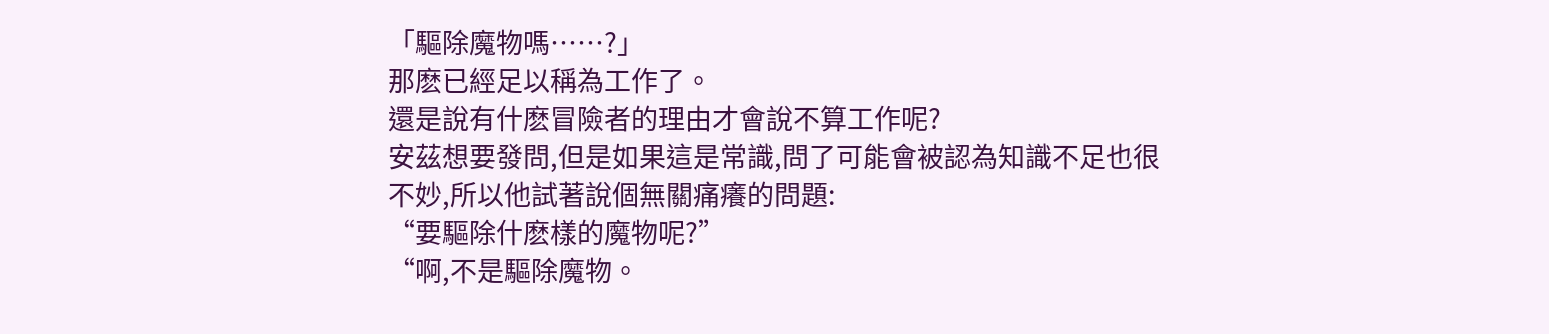「驅除魔物嗎……?」
那麽已經足以稱為工作了。
還是說有什麽冒險者的理由才會說不算工作呢?
安茲想要發問,但是如果這是常識,問了可能會被認為知識不足也很不妙,所以他試著說個無關痛癢的問題:
“要驅除什麽樣的魔物呢?”
“啊,不是驅除魔物。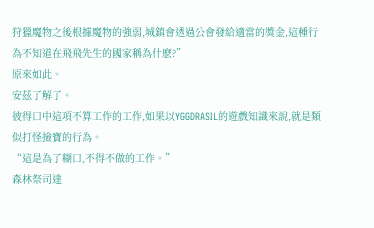狩獵魔物之後根據魔物的強弱,城鎮會透過公會發給適當的獎金,這種行為不知道在飛飛先生的國家稱為什麽?”
原來如此。
安茲了解了。
彼得口中這項不算工作的工作,如果以YGGDRASIL的遊戲知識來說,就是類似打怪撿寶的行為。
“這是為了糊口,不得不做的工作。”
森林祭司達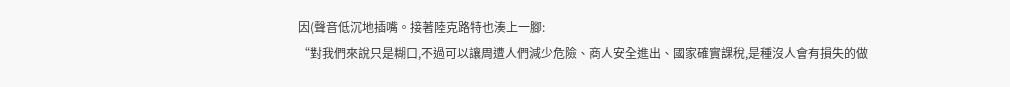因(聲音低沉地插嘴。接著陸克路特也湊上一腳:
“對我們來說只是糊口,不過可以讓周遭人們減少危險、商人安全進出、國家確實課稅,是種沒人會有損失的做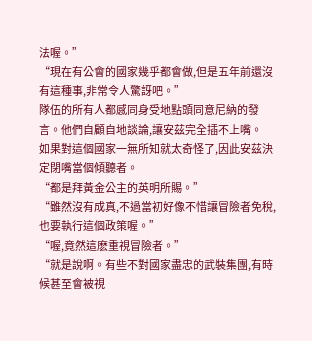法喔。”
“現在有公會的國家幾乎都會做,但是五年前還沒有這種事,非常令人驚訝吧。”
隊伍的所有人都感同身受地點頭同意尼納的發言。他們自顧自地談論,讓安茲完全插不上嘴。
如果對這個國家一無所知就太奇怪了,因此安茲決定閉嘴當個傾聽者。
“都是拜黃金公主的英明所賜。”
“雖然沒有成真,不過當初好像不惜讓冒險者免稅,也要執行這個政策喔。”
“喔,竟然這麽重視冒險者。”
“就是說啊。有些不對國家盡忠的武裝集團,有時候甚至會被視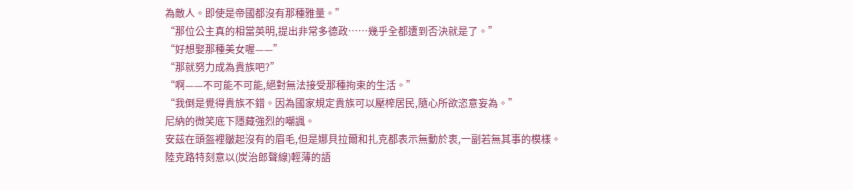為敵人。即使是帝國都沒有那種雅量。”
“那位公主真的相當英明,提出非常多德政……幾乎全都遭到否決就是了。”
“好想娶那種美女喔——”
“那就努力成為貴族吧?”
“啊——不可能不可能,絕對無法接受那種拘束的生活。”
“我倒是覺得貴族不錯。因為國家規定貴族可以壓榨居民,隨心所欲恣意妄為。”
尼納的微笑底下隱藏強烈的嘲諷。
安茲在頭盔裡皺起沒有的眉毛,但是娜貝拉爾和扎克都表示無動於衷,一副若無其事的模樣。
陸克路特刻意以(炭治郎聲線)輕薄的語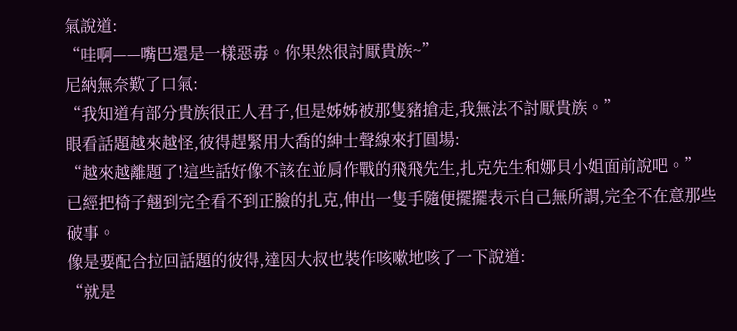氣說道:
“哇啊——嘴巴還是一樣惡毒。你果然很討厭貴族~”
尼納無奈歎了口氣:
“我知道有部分貴族很正人君子,但是姊姊被那隻豬搶走,我無法不討厭貴族。”
眼看話題越來越怪,彼得趕緊用大喬的紳士聲線來打圓場:
“越來越離題了!這些話好像不該在並肩作戰的飛飛先生,扎克先生和娜貝小姐面前說吧。”
已經把椅子翹到完全看不到正臉的扎克,伸出一隻手隨便擺擺表示自己無所謂,完全不在意那些破事。
像是要配合拉回話題的彼得,達因大叔也裝作咳嗽地咳了一下說道:
“就是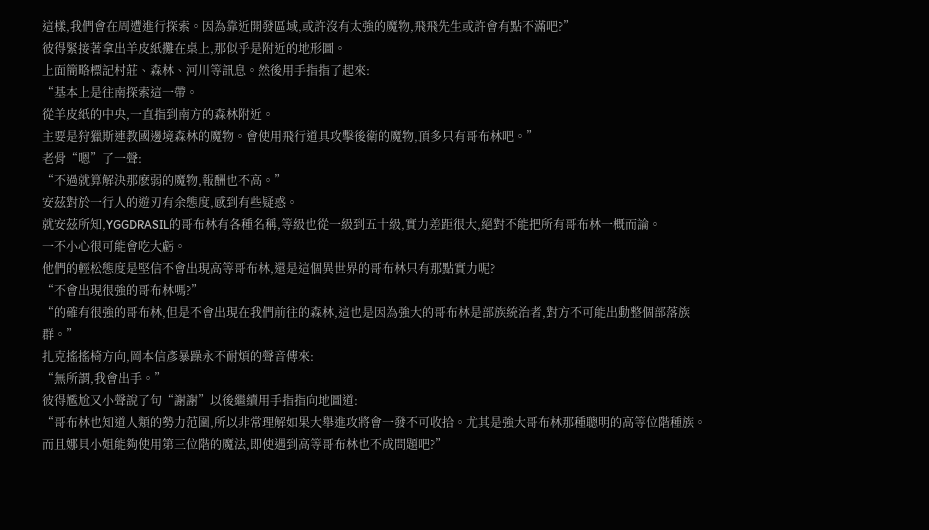這樣,我們會在周遭進行探索。因為靠近開發區域,或許沒有太強的魔物,飛飛先生或許會有點不滿吧?”
彼得緊接著拿出羊皮紙攤在桌上,那似乎是附近的地形圖。
上面簡略標記村莊、森林、河川等訊息。然後用手指指了起來:
“基本上是往南探索這一帶。
從羊皮紙的中央,一直指到南方的森林附近。
主要是狩獵斯連教國邊境森林的魔物。會使用飛行道具攻擊後衛的魔物,頂多只有哥布林吧。”
老骨“嗯”了一聲:
“不過就算解決那麽弱的魔物,報酬也不高。”
安茲對於一行人的遊刃有余態度,感到有些疑惑。
就安茲所知,YGGDRASIL的哥布林有各種名稱,等級也從一級到五十級,實力差距很大,絕對不能把所有哥布林一概而論。
一不小心很可能會吃大虧。
他們的輕松態度是堅信不會出現高等哥布林,還是這個異世界的哥布林只有那點實力呢?
“不會出現很強的哥布林嗎?”
“的確有很強的哥布林,但是不會出現在我們前往的森林,這也是因為強大的哥布林是部族統治者,對方不可能出動整個部落族群。”
扎克搖搖椅方向,岡本信彥暴躁永不耐煩的聲音傳來:
“無所謂,我會出手。”
彼得尷尬又小聲說了句“謝謝”以後繼續用手指指向地圖道:
“哥布林也知道人類的勢力范圍,所以非常理解如果大舉進攻將會一發不可收拾。尤其是強大哥布林那種聰明的高等位階種族。
而且娜貝小姐能夠使用第三位階的魔法,即使遇到高等哥布林也不成問題吧?”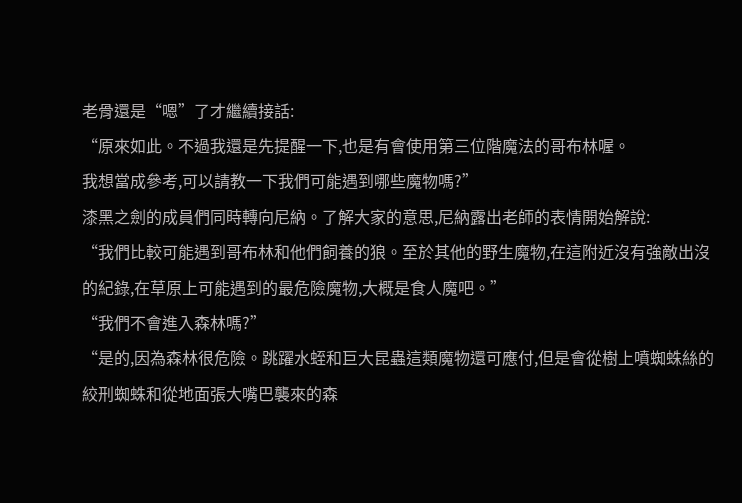老骨還是“嗯”了才繼續接話:
“原來如此。不過我還是先提醒一下,也是有會使用第三位階魔法的哥布林喔。
我想當成參考,可以請教一下我們可能遇到哪些魔物嗎?”
漆黑之劍的成員們同時轉向尼納。了解大家的意思,尼納露出老師的表情開始解說:
“我們比較可能遇到哥布林和他們飼養的狼。至於其他的野生魔物,在這附近沒有強敵出沒的紀錄,在草原上可能遇到的最危險魔物,大概是食人魔吧。”
“我們不會進入森林嗎?”
“是的,因為森林很危險。跳躍水蛭和巨大昆蟲這類魔物還可應付,但是會從樹上噴蜘蛛絲的絞刑蜘蛛和從地面張大嘴巴襲來的森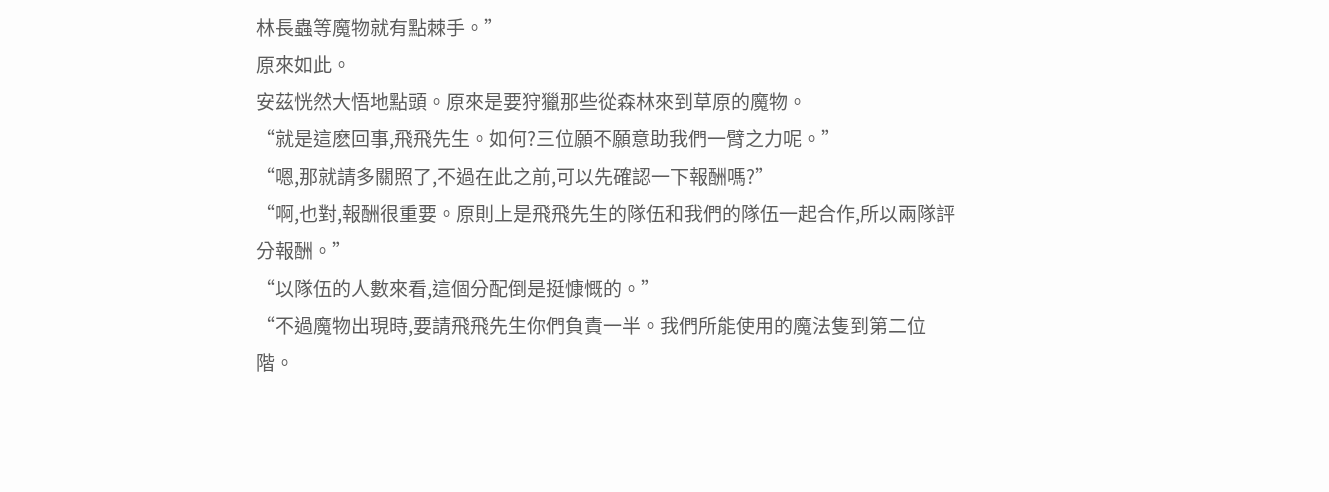林長蟲等魔物就有點棘手。”
原來如此。
安茲恍然大悟地點頭。原來是要狩獵那些從森林來到草原的魔物。
“就是這麽回事,飛飛先生。如何?三位願不願意助我們一臂之力呢。”
“嗯,那就請多關照了,不過在此之前,可以先確認一下報酬嗎?”
“啊,也對,報酬很重要。原則上是飛飛先生的隊伍和我們的隊伍一起合作,所以兩隊評分報酬。”
“以隊伍的人數來看,這個分配倒是挺慷慨的。”
“不過魔物出現時,要請飛飛先生你們負責一半。我們所能使用的魔法隻到第二位階。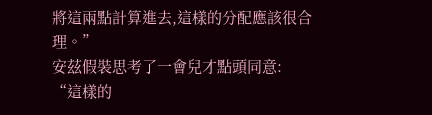將這兩點計算進去,這樣的分配應該很合理。”
安茲假裝思考了一會兒才點頭同意:
“這樣的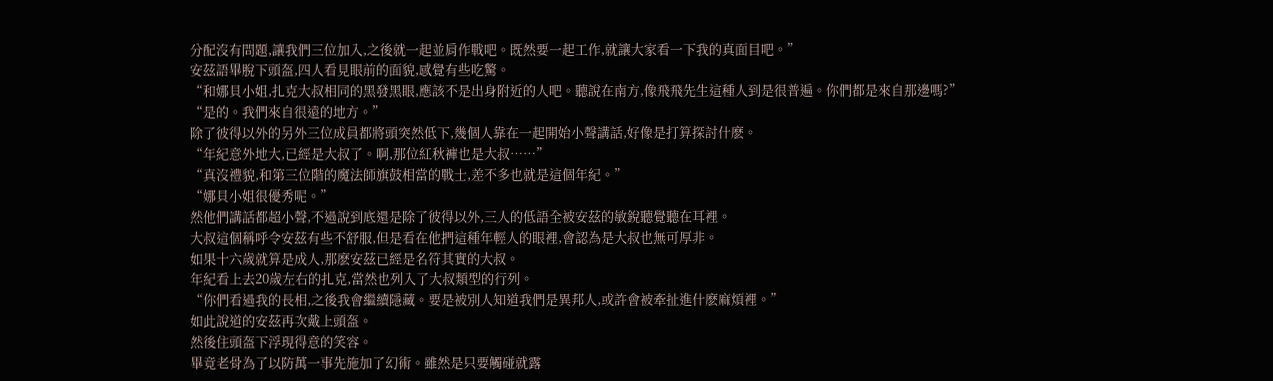分配沒有問題,讓我們三位加入,之後就一起並肩作戰吧。既然要一起工作,就讓大家看一下我的真面目吧。”
安茲語畢脫下頭盔,四人看見眼前的面貌,感覺有些吃驚。
“和娜貝小姐,扎克大叔相同的黑發黑眼,應該不是出身附近的人吧。聽說在南方,像飛飛先生這種人到是很普遍。你們都是來自那邊嗎?”
“是的。我們來自很遠的地方。”
除了彼得以外的另外三位成員都將頭突然低下,幾個人靠在一起開始小聲講話,好像是打算探討什麽。
“年紀意外地大,已經是大叔了。啊,那位紅秋褲也是大叔……”
“真沒禮貌,和第三位階的魔法師旗鼓相當的戰士,差不多也就是這個年紀。”
“娜貝小姐很優秀呢。”
然他們講話都超小聲,不過說到底還是除了彼得以外,三人的低語全被安茲的敏銳聽覺聽在耳裡。
大叔這個稱呼令安茲有些不舒服,但是看在他捫這種年輕人的眼裡,會認為是大叔也無可厚非。
如果十六歲就算是成人,那麽安茲已經是名符其實的大叔。
年紀看上去20歲左右的扎克,當然也列入了大叔類型的行列。
“你們看過我的長相,之後我會繼續隱藏。要是被別人知道我們是異邦人,或許會被牽扯進什麽麻煩裡。”
如此說道的安茲再次戴上頭盔。
然後住頭盔下浮現得意的笑容。
畢竟老骨為了以防萬一事先施加了幻術。雖然是只要觸碰就露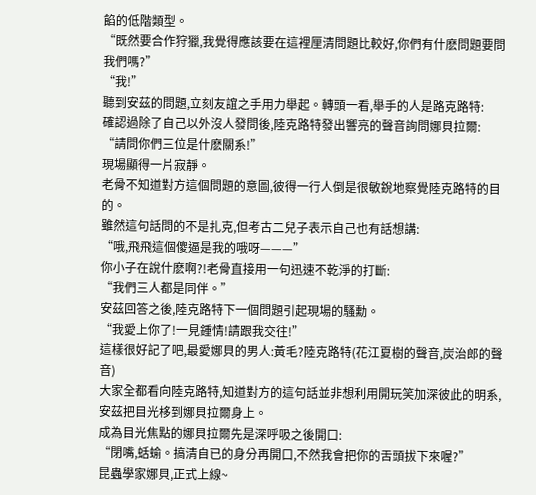餡的低階類型。
“既然要合作狩獵,我覺得應該要在這裡厘清問題比較好,你們有什麽問題要問我們嗎?”
“我!”
聽到安茲的問題,立刻友誼之手用力舉起。轉頭一看,舉手的人是路克路特:
確認過除了自己以外沒人發問後,陸克路特發出響亮的聲音詢問娜貝拉爾:
“請問你們三位是什麽關系!”
現場顯得一片寂靜。
老骨不知道對方這個問題的意圖,彼得一行人倒是很敏銳地察覺陸克路特的目的。
雖然這句話問的不是扎克,但考古二兒子表示自己也有話想講:
“哦,飛飛這個傻逼是我的哦呀———”
你小子在說什麽啊?!老骨直接用一句迅速不乾淨的打斷:
“我們三人都是同伴。”
安茲回答之後,陸克路特下一個問題引起現場的騷勳。
“我愛上你了!一見鍾情!請跟我交往!”
這樣很好記了吧,最愛娜貝的男人:黃毛?陸克路特(花江夏樹的聲音,炭治郎的聲音)
大家全都看向陸克路特,知道對方的這句話並非想利用開玩笑加深彼此的明系,安茲把目光栘到娜貝拉爾身上。
成為目光焦點的娜貝拉爾先是深呼吸之後開口:
“閉嘴,蛞蝓。搞清自已的身分再開口,不然我會把你的舌頭拔下來喔?”
昆蟲學家娜貝,正式上線~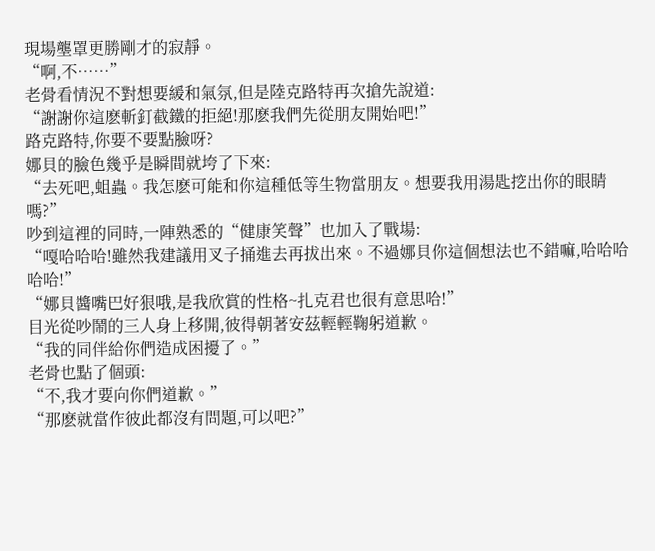現場壟罩更勝剛才的寂靜。
“啊,不……”
老骨看情況不對想要緩和氣氛,但是陸克路特再次搶先說道:
“謝謝你這麽斬釘截鐵的拒絕!那麽我們先從朋友開始吧!”
路克路特,你要不要點臉呀?
娜貝的臉色幾乎是瞬間就垮了下來:
“去死吧,蛆蟲。我怎麽可能和你這種低等生物當朋友。想要我用湯匙挖出你的眼睛嗎?”
吵到這裡的同時,一陣熟悉的“健康笑聲”也加入了戰場:
“嘎哈哈哈!雖然我建議用叉子捅進去再拔出來。不過娜貝你這個想法也不錯嘛,哈哈哈哈哈!”
“娜貝醬嘴巴好狠哦,是我欣賞的性格~扎克君也很有意思哈!”
目光從吵鬧的三人身上移開,彼得朝著安茲輕輕鞠躬道歉。
“我的同伴給你們造成困擾了。”
老骨也點了個頭:
“不,我才要向你們道歉。”
“那麽就當作彼此都沒有問題,可以吧?”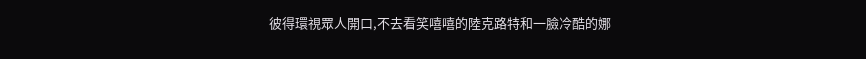彼得環視眾人開口,不去看笑嘻嘻的陸克路特和一臉冷酷的娜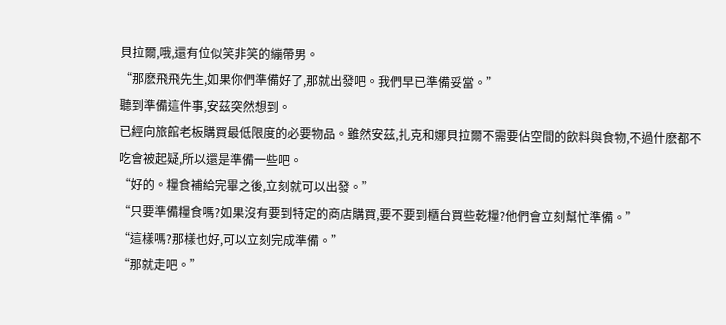貝拉爾,哦,還有位似笑非笑的繃帶男。
“那麽飛飛先生,如果你們準備好了,那就出發吧。我們早已準備妥當。”
聽到準備這件事,安茲突然想到。
已經向旅館老板購買最低限度的必要物品。雖然安茲,扎克和娜貝拉爾不需要佔空間的飲料與食物,不過什麽都不吃會被起疑,所以還是準備一些吧。
“好的。糧食補給完畢之後,立刻就可以出發。”
“只要準備糧食嗎?如果沒有要到特定的商店購買,要不要到櫃台買些乾糧?他們會立刻幫忙準備。”
“這樣嗎?那樣也好,可以立刻完成準備。”
“那就走吧。”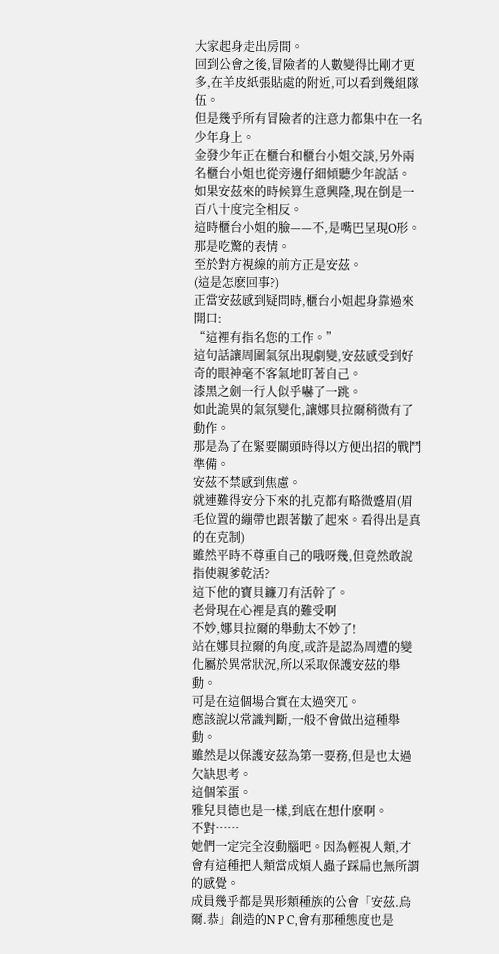大家起身走出房間。
回到公會之後,冒險者的人數變得比剛才更多,在羊皮紙張貼處的附近,可以看到幾組隊伍。
但是幾乎所有冒險者的注意力都集中在一名少年身上。
金發少年正在櫃台和櫃台小姐交談,另外兩名櫃台小姐也從旁邊仔細傾聽少年說話。
如果安茲來的時候算生意興隆,現在倒是一百八十度完全相反。
這時櫃台小姐的臉——不,是嘴巴呈現O形。那是吃驚的表情。
至於對方視線的前方正是安茲。
(這是怎麽回事?)
正當安茲感到疑問時,櫃台小姐起身靠過來開口:
“這裡有指名您的工作。”
這句話讓周圍氣氛出現劇變,安茲感受到好奇的眼神毫不客氣地盯著自己。
漆黑之劍一行人似乎嚇了一跳。
如此詭異的氣氛變化,讓娜貝拉爾稍微有了動作。
那是為了在緊要關頭時得以方便出招的戰鬥準備。
安茲不禁感到焦慮。
就連難得安分下來的扎克都有略微蹙眉(眉毛位置的繃帶也跟著皺了起來。看得出是真的在克制)
雖然平時不尊重自己的哦呀幾,但竟然敢說指使親爹乾活?
這下他的寶貝鐮刀有活幹了。
老骨現在心裡是真的難受啊
不妙,娜貝拉爾的舉動太不妙了!
站在娜貝拉爾的角度,或許是認為周遭的變化屬於異常狀況,所以采取保護安茲的舉動。
可是在這個場合實在太過突兀。
應該說以常識判斷,一般不會做出這種舉動。
雖然是以保護安茲為第一要務,但是也太過欠缺思考。
這個笨蛋。
雅兒貝德也是一樣,到底在想什麽啊。
不對……
她們一定完全沒動腦吧。因為輕視人類,才會有這種把人類當成煩人蟲子踩扁也無所謂的感覺。
成員幾乎都是異形類種族的公會「安茲.烏爾.恭」創造的N P C,會有那種態度也是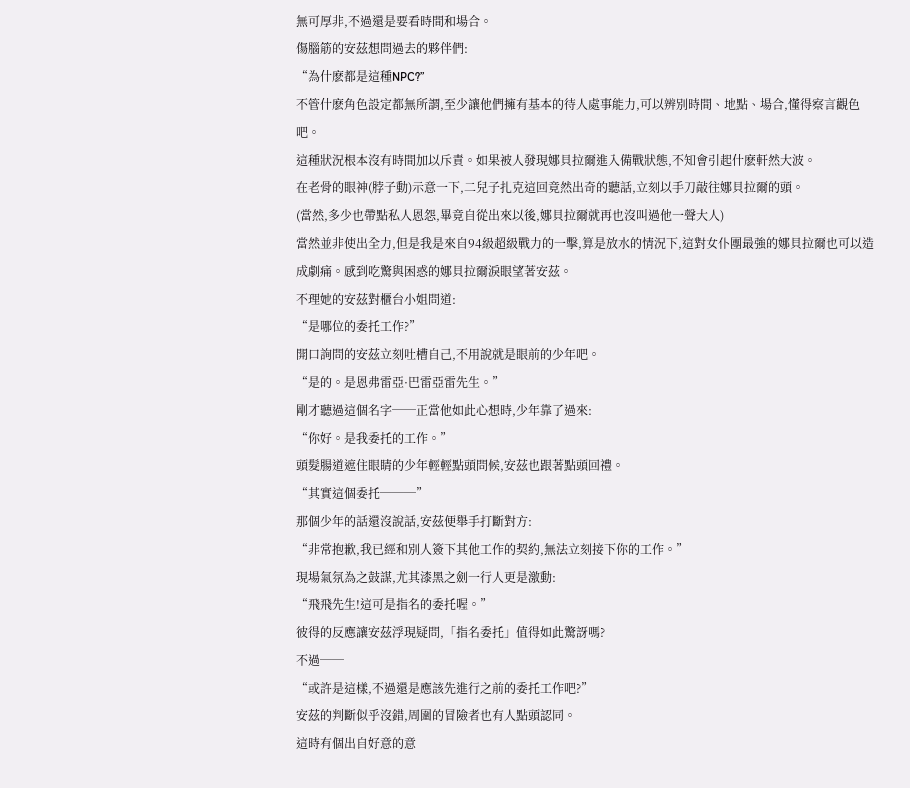無可厚非,不過還是要看時間和場合。
傷腦筋的安茲想問過去的夥伴們:
“為什麽都是這種NPC?”
不管什麽角色設定都無所謂,至少讓他們擁有基本的待人處事能力,可以辨別時間、地點、場合,懂得察言觀色吧。
這種狀況根本沒有時間加以斥責。如果被人發現娜貝拉爾進入備戰狀態,不知會引起什麽軒然大波。
在老骨的眼神(脖子動)示意一下,二兒子扎克這回竟然出奇的聽話,立刻以手刀敲往娜貝拉爾的頭。
(當然,多少也帶點私人恩怨,畢竟自從出來以後,娜貝拉爾就再也沒叫過他一聲大人)
當然並非使出全力,但是我是來自94級超級戰力的一擊,算是放水的情況下,這對女仆團最強的娜貝拉爾也可以造成劇痛。感到吃驚與困惑的娜貝拉爾淚眼望著安茲。
不理她的安茲對櫃台小姐問道:
“是哪位的委托工作?”
開口詢問的安茲立刻吐槽自己,不用說就是眼前的少年吧。
“是的。是恩弗雷亞·巴雷亞雷先生。”
剛才聽過這個名字──正當他如此心想時,少年靠了過來:
“你好。是我委托的工作。”
頭髮腸道遮住眼睛的少年輕輕點頭問候,安茲也跟著點頭回禮。
“其實這個委托───”
那個少年的話還沒說話,安茲便舉手打斷對方:
“非常抱歉,我已經和別人簽下其他工作的契約,無法立刻接下你的工作。”
現場氣氛為之鼓謀,尤其漆黑之劍一行人更是激動:
“飛飛先生!這可是指名的委托喔。”
彼得的反應讓安茲浮現疑問,「指名委托」值得如此驚訝嗎?
不過──
“或許是這樣,不過還是應該先進行之前的委托工作吧?”
安茲的判斷似乎沒錯,周圍的冒險者也有人點頭認同。
這時有個出自好意的意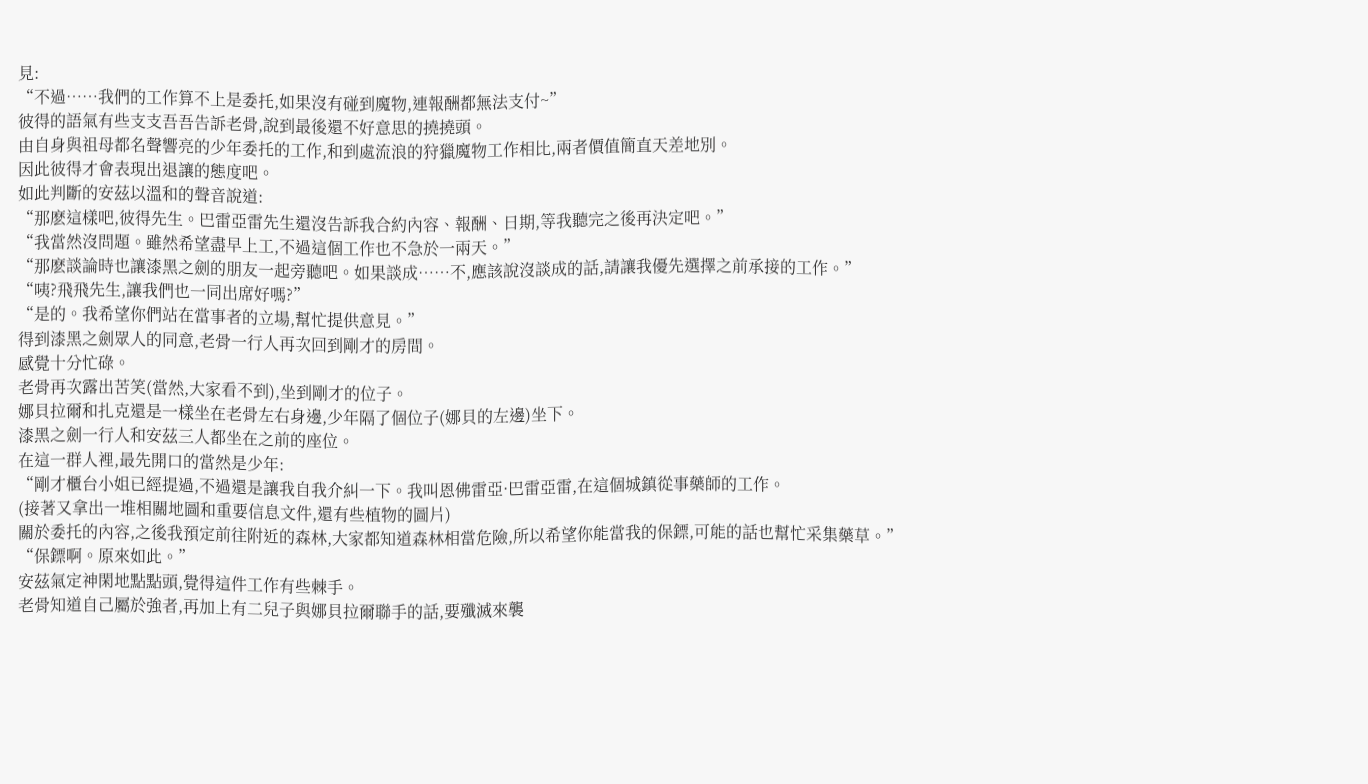見:
“不過……我們的工作算不上是委托,如果沒有碰到魔物,連報酬都無法支付~”
彼得的語氣有些支支吾吾告訴老骨,說到最後還不好意思的撓撓頭。
由自身與祖母都名聲響亮的少年委托的工作,和到處流浪的狩獵魔物工作相比,兩者價值簡直天差地別。
因此彼得才會表現出退讓的態度吧。
如此判斷的安茲以溫和的聲音說道:
“那麽這樣吧,彼得先生。巴雷亞雷先生還沒告訴我合約內容、報酬、日期,等我聽完之後再決定吧。”
“我當然沒問題。雖然希望盡早上工,不過這個工作也不急於一兩天。”
“那麽談論時也讓漆黑之劍的朋友一起旁聽吧。如果談成……不,應該說沒談成的話,請讓我優先選擇之前承接的工作。”
“咦?飛飛先生,讓我們也一同出席好嗎?”
“是的。我希望你們站在當事者的立場,幫忙提供意見。”
得到漆黑之劍眾人的同意,老骨一行人再次回到剛才的房間。
感覺十分忙碌。
老骨再次露出苦笑(當然,大家看不到),坐到剛才的位子。
娜貝拉爾和扎克還是一樣坐在老骨左右身邊,少年隔了個位子(娜貝的左邊)坐下。
漆黑之劍一行人和安茲三人都坐在之前的座位。
在這一群人裡,最先開口的當然是少年:
“剛才櫃台小姐已經提過,不過還是讓我自我介糾一下。我叫恩佛雷亞·巴雷亞雷,在這個城鎮從事藥師的工作。
(接著又拿出一堆相關地圖和重要信息文件,還有些植物的圖片)
關於委托的內容,之後我預定前往附近的森林,大家都知道森林相當危險,所以希望你能當我的保鏢,可能的話也幫忙采集藥草。”
“保鏢啊。原來如此。”
安茲氣定神閑地點點頭,覺得這件工作有些棘手。
老骨知道自己屬於強者,再加上有二兒子與娜貝拉爾聯手的話,要殲滅來襲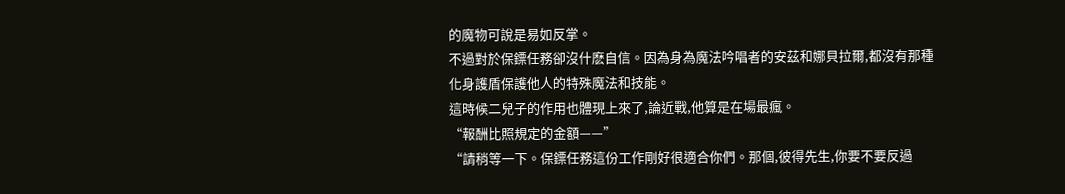的魔物可說是易如反掌。
不過對於保鏢任務卻沒什麽自信。因為身為魔法吟唱者的安茲和娜貝拉爾,都沒有那種化身護盾保護他人的特殊魔法和技能。
這時候二兒子的作用也體現上來了,論近戰,他算是在場最瘋。
“報酬比照規定的金額——”
“請稍等一下。保鏢任務這份工作剛好很適合你們。那個,彼得先生,你要不要反過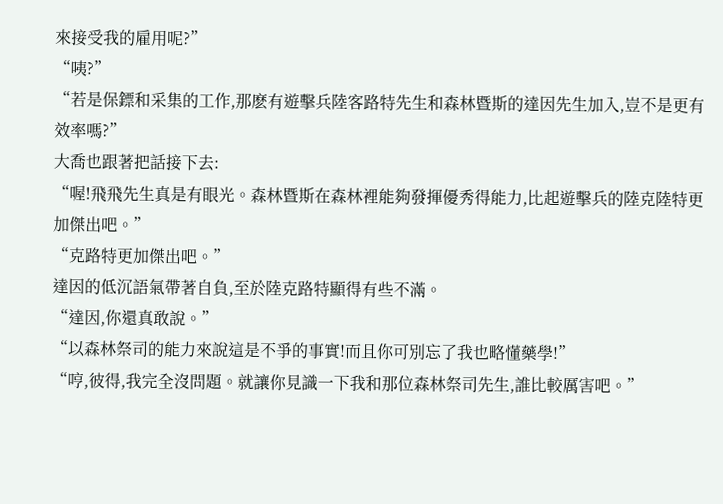來接受我的雇用呢?”
“咦?”
“若是保鏢和采集的工作,那麽有遊擊兵陸客路特先生和森林暨斯的達因先生加入,豈不是更有效率嗎?”
大喬也跟著把話接下去:
“喔!飛飛先生真是有眼光。森林暨斯在森林裡能夠發揮優秀得能力,比起遊擊兵的陸克陸特更加傑出吧。”
“克路特更加傑出吧。”
達因的低沉語氣帶著自負,至於陸克路特顯得有些不滿。
“達因,你還真敢說。”
“以森林祭司的能力來說這是不爭的事實!而且你可別忘了我也略懂藥學!”
“哼,彼得,我完全沒問題。就讓你見識一下我和那位森林祭司先生,誰比較厲害吧。”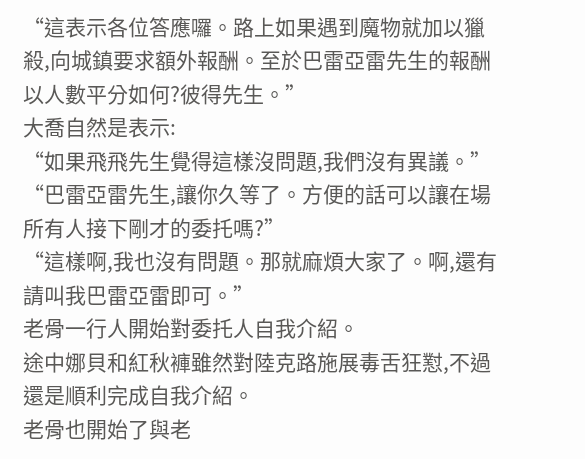“這表示各位答應囉。路上如果遇到魔物就加以獵殺,向城鎮要求額外報酬。至於巴雷亞雷先生的報酬以人數平分如何?彼得先生。”
大喬自然是表示:
“如果飛飛先生覺得這樣沒問題,我們沒有異議。”
“巴雷亞雷先生,讓你久等了。方便的話可以讓在場所有人接下剛才的委托嗎?”
“這樣啊,我也沒有問題。那就麻煩大家了。啊,還有請叫我巴雷亞雷即可。”
老骨一行人開始對委托人自我介紹。
途中娜貝和紅秋褲雖然對陸克路施展毒舌狂懟,不過還是順利完成自我介紹。
老骨也開始了與老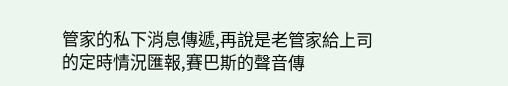管家的私下消息傳遞,再說是老管家給上司的定時情況匯報,賽巴斯的聲音傳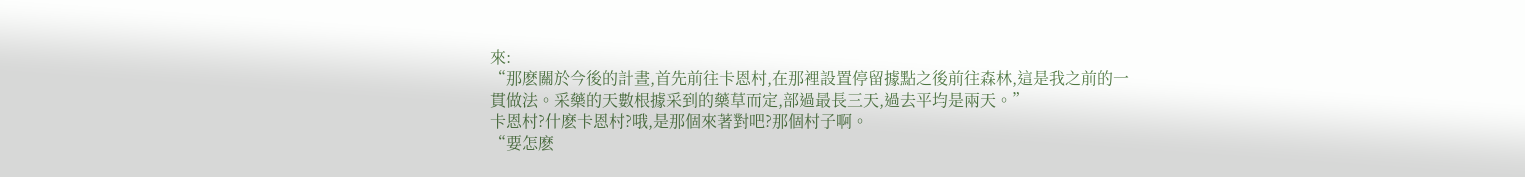來:
“那麽關於今後的計晝,首先前往卡恩村,在那裡設置停留據點之後前往森林,這是我之前的一貫做法。采藥的天數根據采到的藥草而定,部過最長三天,過去平均是兩天。”
卡恩村?什麽卡恩村?哦,是那個來著對吧?那個村子啊。
“要怎麽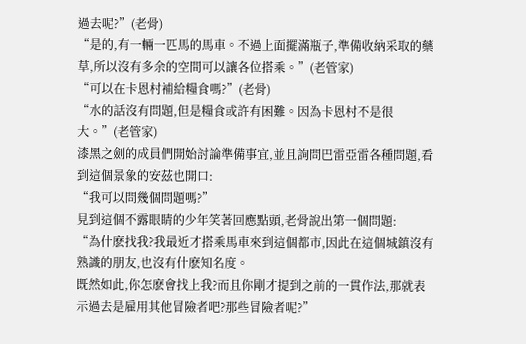過去呢?”(老骨)
“是的,有一輛一匹馬的馬車。不過上面擺滿瓶子,準備收納采取的藥草,所以沒有多余的空間可以讓各位搭乘。”(老管家)
“可以在卡恩村補給糧食嗎?”(老骨)
“水的話沒有問題,但是糧食或許有困難。因為卡恩村不是很大。”(老管家)
漆黑之劍的成員們開始討論準備事宜,並且詢問巴雷亞雷各種問題,看到這個景象的安茲也開口:
“我可以問幾個問題嗎?”
見到這個不露眼睛的少年笑著回應點頭,老骨說出第一個問題:
“為什麽找我?我最近才搭乘馬車來到這個都市,因此在這個城鎮沒有熟識的朋友,也沒有什麽知名度。
既然如此,你怎麽會找上我?而且你剛才提到之前的一貫作法,那就表示過去是雇用其他冒險者吧?那些冒險者呢?”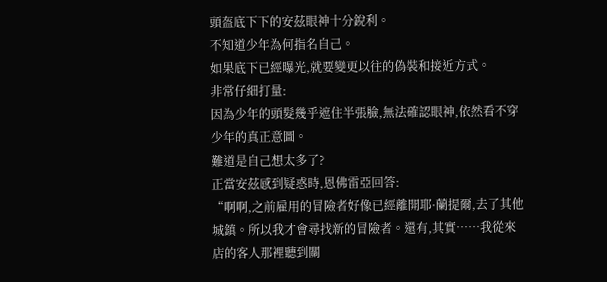頭盔底下下的安茲眼神十分銳利。
不知道少年為何指名自己。
如果底下已經曝光,就要變更以往的偽裝和接近方式。
非常仔細打量:
因為少年的頭髮幾乎遮住半張臉,無法確認眼神,依然看不穿少年的真正意圖。
難道是自己想太多了?
正當安茲感到疑惑時,恩佛雷亞回答:
“啊啊,之前雇用的冒險者好像已經離開耶·蘭提爾,去了其他城鎮。所以我才會尋找新的冒險者。還有,其實……我從來店的客人那裡聽到關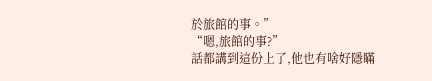於旅館的事。”
“嗯,旅館的事?”
話都講到這份上了,他也有啥好隱瞞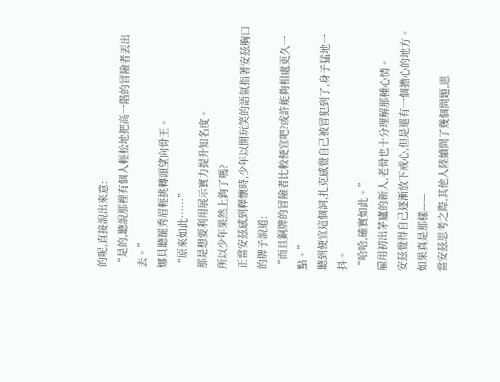的呢,直接說出來意:
“是的,聽說那裡有個人輕松地把高一階的冒險者丟出去。”
娜貝聽罷秀眉輕挑轉頭望向骨王。
“原來如此……”
那是想要利用展示實力提升知名度。
所以少年果然上鉤了嗎?
正當安茲感到釋懷時,少年以開玩笑的語氣指著安茲胸口的牌子說道:
“而且銅牌的冒險者比較便宜吧?或許能夠相處更久一點。”
聽到便宜這個詞,扎克感覺自己被冒犯到了,身子猛地一抖。
“哈哈,確實如此。”
雇用初出茅廬的新人,老骨也十分理解那種心情。
安茲覺得自己逐漸放下戒心,但是還有一個擔心的地方。
如果真是那樣——
當安茲思考之際,其他人陸續問了幾個問題,恩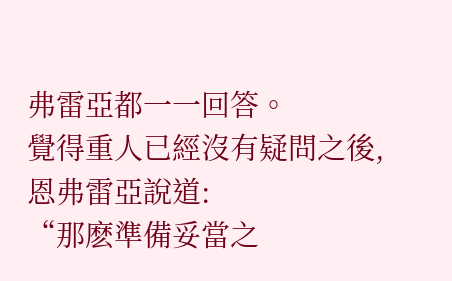弗雷亞都一一回答。
覺得重人已經沒有疑問之後,恩弗雷亞說道:
“那麽準備妥當之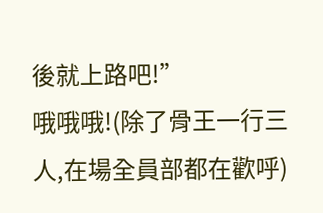後就上路吧!”
哦哦哦!(除了骨王一行三人,在場全員部都在歡呼)